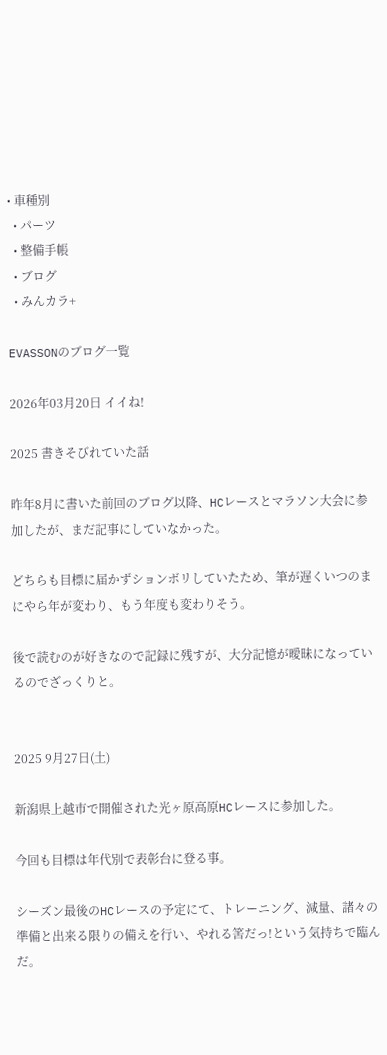• 車種別
  • パーツ
  • 整備手帳
  • ブログ
  • みんカラ+

EVASSONのブログ一覧

2026年03月20日 イイね!

2025 書きそびれていた話

昨年8月に書いた前回のブログ以降、HCレースとマラソン大会に参加したが、まだ記事にしていなかった。

どちらも目標に届かずションボリしていたため、筆が遅くいつのまにやら年が変わり、もう年度も変わりそう。

後で読むのが好きなので記録に残すが、大分記憶が曖昧になっているのでざっくりと。


2025 9月27日(土)

新潟県上越市で開催された光ヶ原高原HCレースに参加した。

今回も目標は年代別で表彰台に登る事。

シーズン最後のHCレースの予定にて、トレーニング、減量、諸々の準備と出来る限りの備えを行い、やれる筈だっ!という気持ちで臨んだ。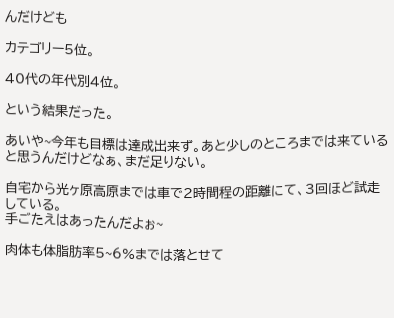んだけども

カテゴリー5位。

40代の年代別4位。

という結果だった。

あいや~今年も目標は達成出来ず。あと少しのところまでは来ていると思うんだけどなぁ、まだ足りない。

自宅から光ヶ原高原までは車で2時間程の距離にて、3回ほど試走している。
手ごたえはあったんだよぉ~

肉体も体脂肪率5~6%までは落とせて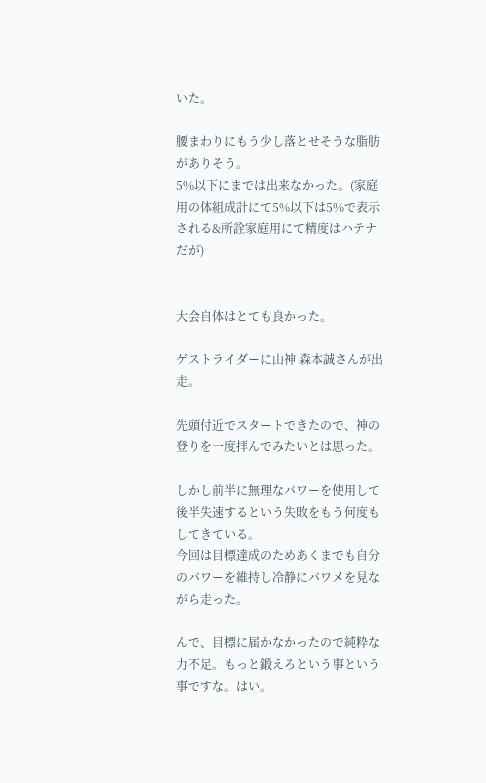いた。

腰まわりにもう少し落とせそうな脂肪がありそう。
5%以下にまでは出来なかった。(家庭用の体組成計にて5%以下は5%で表示される&所詮家庭用にて精度はハテナだが)


大会自体はとても良かった。

ゲストライダーに山神 森本誠さんが出走。

先頭付近でスタートできたので、神の登りを一度拝んでみたいとは思った。

しかし前半に無理なパワーを使用して後半失速するという失敗をもう何度もしてきている。
今回は目標達成のためあくまでも自分のパワーを維持し冷静にパワメを見ながら走った。

んで、目標に届かなかったので純粋な力不足。もっと鍛えろという事という事ですな。はい。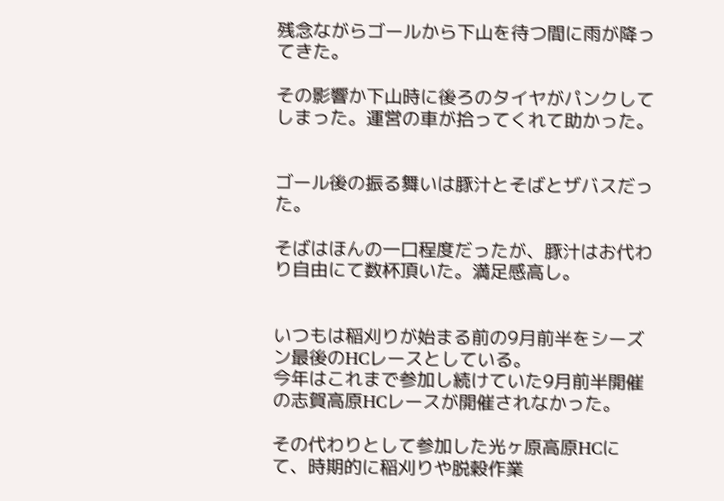残念ながらゴールから下山を待つ間に雨が降ってきた。

その影響か下山時に後ろのタイヤがパンクしてしまった。運営の車が拾ってくれて助かった。


ゴール後の振る舞いは豚汁とそばとザバスだった。

そばはほんの一口程度だったが、豚汁はお代わり自由にて数杯頂いた。満足感高し。


いつもは稲刈りが始まる前の9月前半をシーズン最後のHCレースとしている。
今年はこれまで参加し続けていた9月前半開催の志賀高原HCレースが開催されなかった。

その代わりとして参加した光ヶ原高原HCにて、時期的に稲刈りや脱穀作業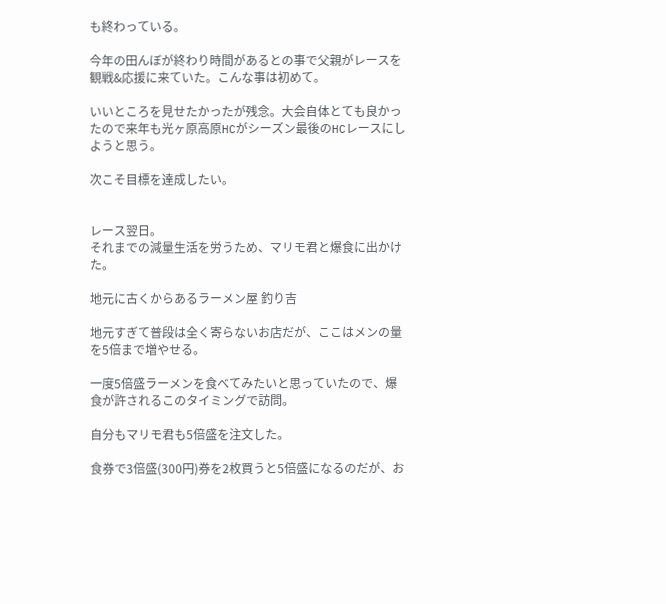も終わっている。

今年の田んぼが終わり時間があるとの事で父親がレースを観戦&応援に来ていた。こんな事は初めて。

いいところを見せたかったが残念。大会自体とても良かったので来年も光ヶ原高原HCがシーズン最後のHCレースにしようと思う。

次こそ目標を達成したい。


レース翌日。
それまでの減量生活を労うため、マリモ君と爆食に出かけた。

地元に古くからあるラーメン屋 釣り吉

地元すぎて普段は全く寄らないお店だが、ここはメンの量を5倍まで増やせる。

一度5倍盛ラーメンを食べてみたいと思っていたので、爆食が許されるこのタイミングで訪問。

自分もマリモ君も5倍盛を注文した。

食券で3倍盛(300円)券を2枚買うと5倍盛になるのだが、お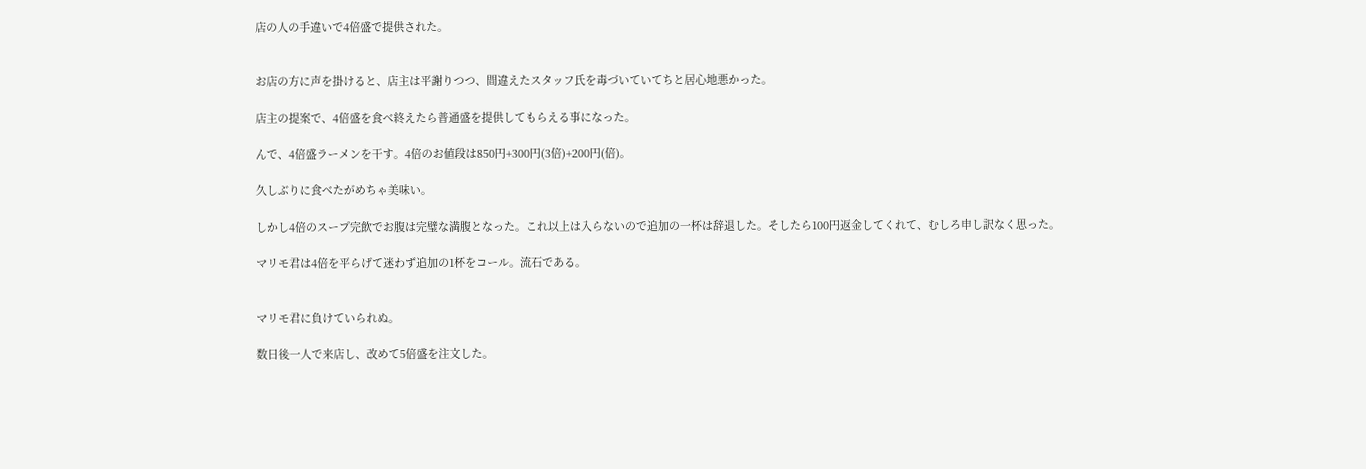店の人の手違いで4倍盛で提供された。


お店の方に声を掛けると、店主は平謝りつつ、間違えたスタッフ氏を毒づいていてちと居心地悪かった。

店主の提案で、4倍盛を食べ終えたら普通盛を提供してもらえる事になった。

んで、4倍盛ラーメンを干す。4倍のお値段は850円+300円(3倍)+200円(倍)。

久しぶりに食べたがめちゃ美味い。

しかし4倍のスープ完飲でお腹は完璧な満腹となった。これ以上は入らないので追加の一杯は辞退した。そしたら100円返金してくれて、むしろ申し訳なく思った。

マリモ君は4倍を平らげて迷わず追加の1杯をコール。流石である。


マリモ君に負けていられぬ。

数日後一人で来店し、改めて5倍盛を注文した。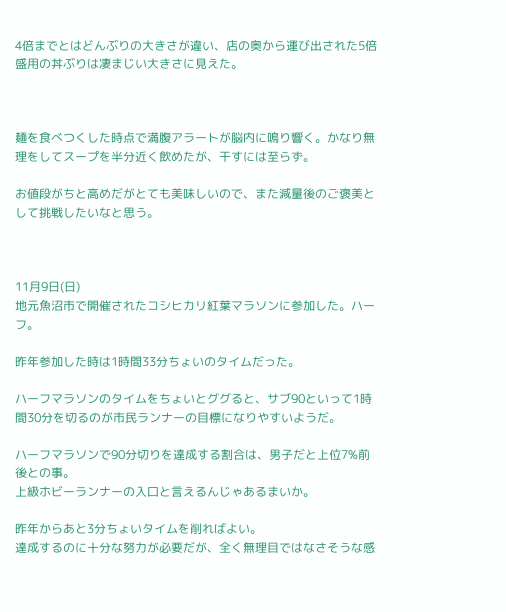4倍までとはどんぶりの大きさが違い、店の奥から運び出された5倍盛用の丼ぶりは凄まじい大きさに見えた。



麺を食べつくした時点で満腹アラートが脳内に鳴り響く。かなり無理をしてスープを半分近く飲めたが、干すには至らず。

お値段がちと高めだがとても美味しいので、また減量後のご褒美として挑戦したいなと思う。



11月9日(日)
地元魚沼市で開催されたコシヒカリ紅葉マラソンに参加した。ハーフ。

昨年参加した時は1時間33分ちょいのタイムだった。

ハーフマラソンのタイムをちょいとググると、サブ90といって1時間30分を切るのが市民ランナーの目標になりやすいようだ。

ハーフマラソンで90分切りを達成する割合は、男子だと上位7%前後との事。
上級ホビーランナーの入口と言えるんじゃあるまいか。

昨年からあと3分ちょいタイムを削ればよい。
達成するのに十分な努力が必要だが、全く無理目ではなさそうな感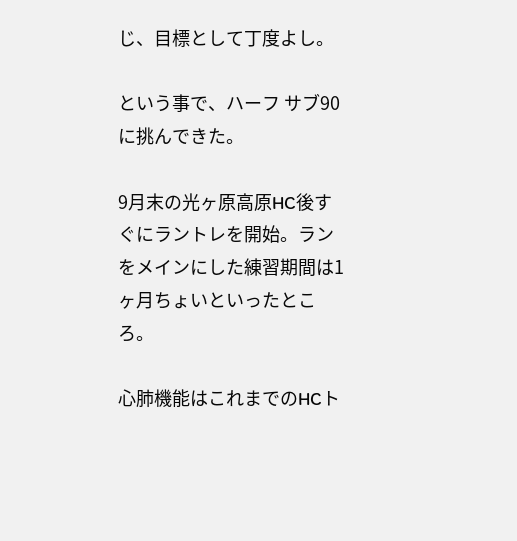じ、目標として丁度よし。

という事で、ハーフ サブ90に挑んできた。

9月末の光ヶ原高原HC後すぐにラントレを開始。ランをメインにした練習期間は1ヶ月ちょいといったところ。

心肺機能はこれまでのHCト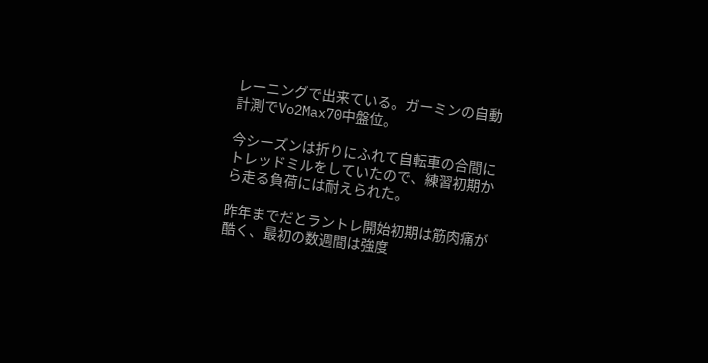レーニングで出来ている。ガーミンの自動計測でVo2Max70中盤位。

今シーズンは折りにふれて自転車の合間にトレッドミルをしていたので、練習初期から走る負荷には耐えられた。

昨年までだとラントレ開始初期は筋肉痛が酷く、最初の数週間は強度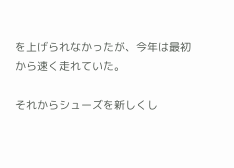を上げられなかったが、今年は最初から速く走れていた。

それからシューズを新しくし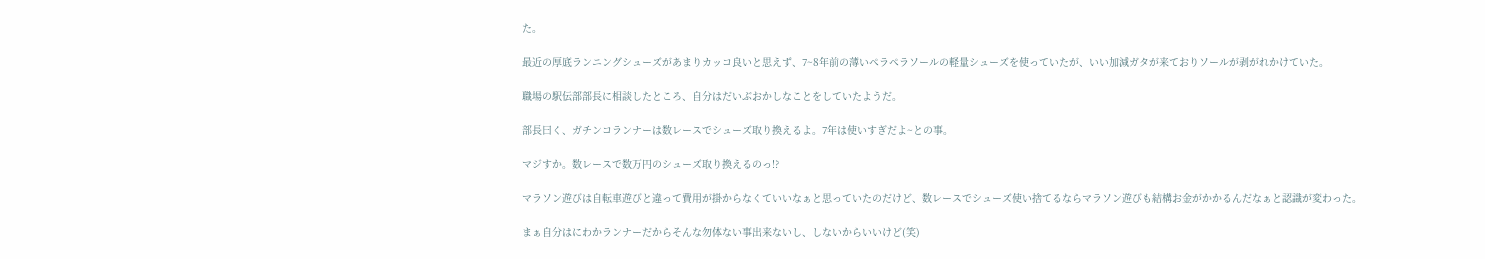た。

最近の厚底ランニングシューズがあまりカッコ良いと思えず、7~8年前の薄いペラペラソールの軽量シューズを使っていたが、いい加減ガタが来ておりソールが剥がれかけていた。

職場の駅伝部部長に相談したところ、自分はだいぶおかしなことをしていたようだ。

部長曰く、ガチンコランナーは数レースでシューズ取り換えるよ。7年は使いすぎだよ~との事。

マジすか。数レースで数万円のシューズ取り換えるのっ!?

マラソン遊びは自転車遊びと違って費用が掛からなくていいなぁと思っていたのだけど、数レースでシューズ使い捨てるならマラソン遊びも結構お金がかかるんだなぁと認識が変わった。

まぁ自分はにわかランナーだからそんな勿体ない事出来ないし、しないからいいけど(笑)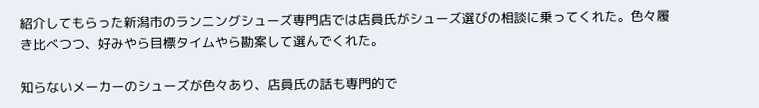紹介してもらった新潟市のランニングシューズ専門店では店員氏がシューズ選びの相談に乗ってくれた。色々履き比べつつ、好みやら目標タイムやら勘案して選んでくれた。

知らないメーカーのシューズが色々あり、店員氏の話も専門的で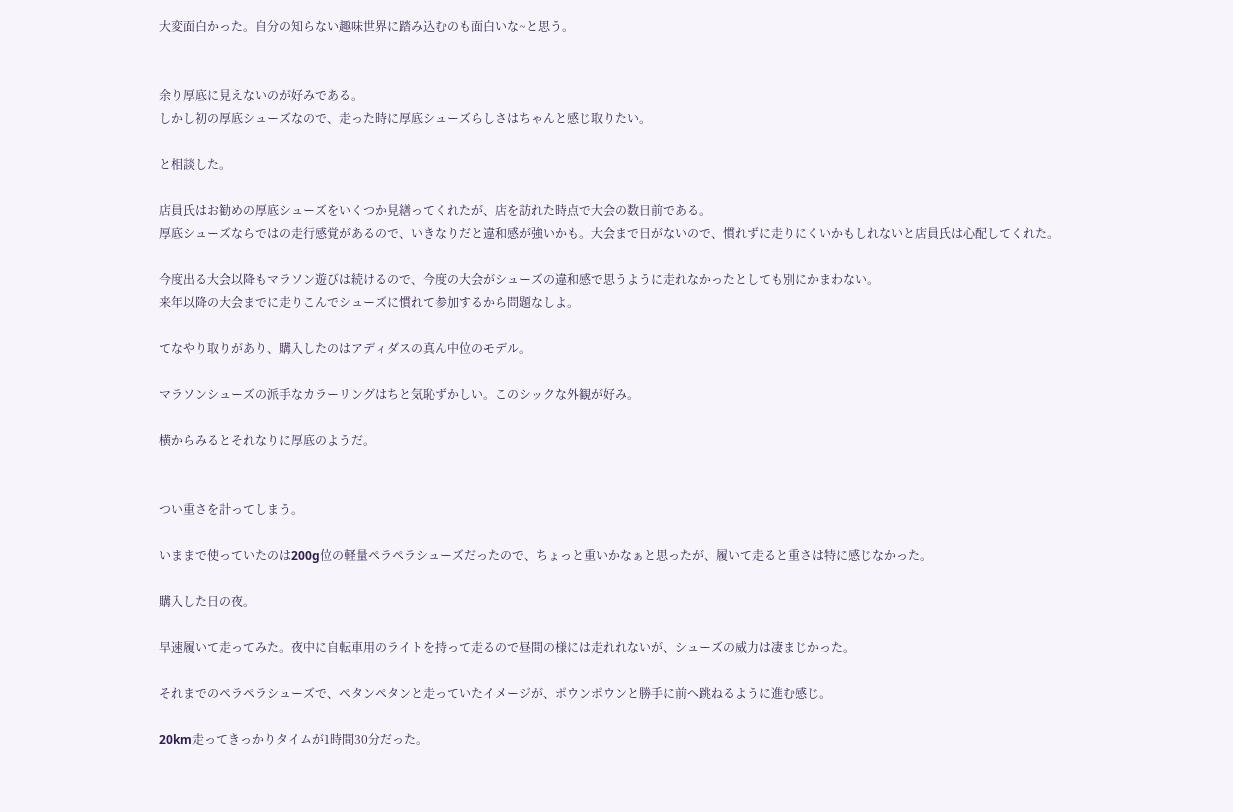大変面白かった。自分の知らない趣味世界に踏み込むのも面白いな~と思う。


余り厚底に見えないのが好みである。
しかし初の厚底シューズなので、走った時に厚底シューズらしさはちゃんと感じ取りたい。

と相談した。

店員氏はお勧めの厚底シューズをいくつか見繕ってくれたが、店を訪れた時点で大会の数日前である。
厚底シューズならではの走行感覚があるので、いきなりだと違和感が強いかも。大会まで日がないので、慣れずに走りにくいかもしれないと店員氏は心配してくれた。

今度出る大会以降もマラソン遊びは続けるので、今度の大会がシューズの違和感で思うように走れなかったとしても別にかまわない。
来年以降の大会までに走りこんでシューズに慣れて参加するから問題なしよ。

てなやり取りがあり、購入したのはアディダスの真ん中位のモデル。

マラソンシューズの派手なカラーリングはちと気恥ずかしい。このシックな外観が好み。

横からみるとそれなりに厚底のようだ。


つい重さを計ってしまう。

いままで使っていたのは200g位の軽量ペラペラシューズだったので、ちょっと重いかなぁと思ったが、履いて走ると重さは特に感じなかった。

購入した日の夜。

早速履いて走ってみた。夜中に自転車用のライトを持って走るので昼間の様には走れれないが、シューズの威力は凄まじかった。

それまでのペラペラシューズで、ペタンペタンと走っていたイメージが、ポウンポウンと勝手に前へ跳ねるように進む感じ。

20km走ってきっかりタイムが1時間30分だった。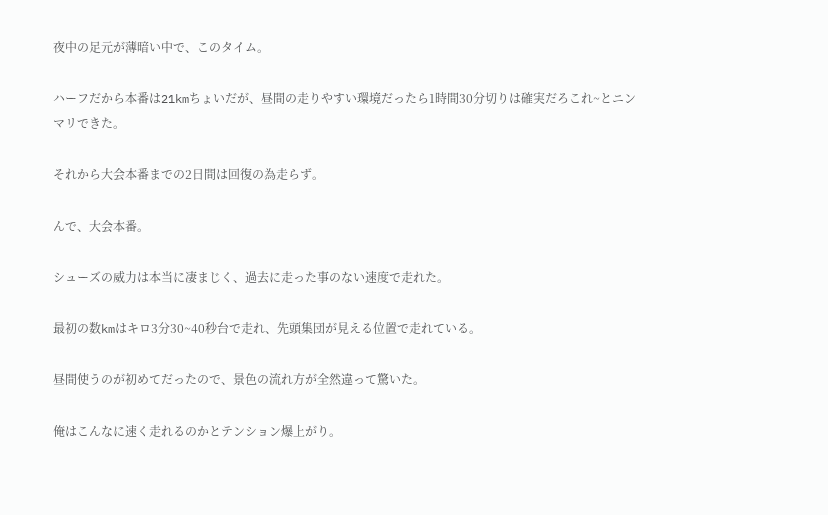夜中の足元が薄暗い中で、このタイム。

ハーフだから本番は21kmちょいだが、昼間の走りやすい環境だったら1時間30分切りは確実だろこれ~とニンマリできた。

それから大会本番までの2日間は回復の為走らず。

んで、大会本番。

シューズの威力は本当に凄まじく、過去に走った事のない速度で走れた。

最初の数kmはキロ3分30~40秒台で走れ、先頭集団が見える位置で走れている。

昼間使うのが初めてだったので、景色の流れ方が全然違って驚いた。

俺はこんなに速く走れるのかとテンション爆上がり。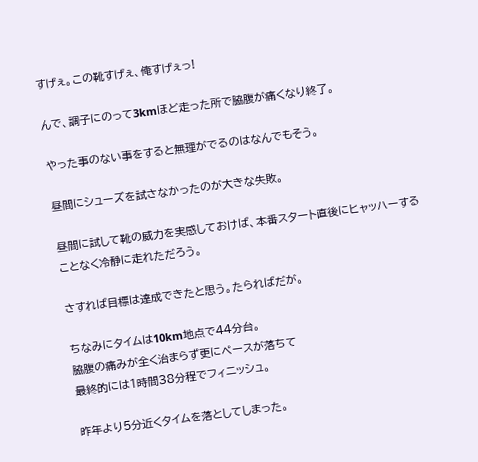すげぇ。この靴すげぇ、俺すげぇっ!

んで、調子にのって3kmほど走った所で脇腹が痛くなり終了。

やった事のない事をすると無理がでるのはなんでもそう。

昼間にシューズを試さなかったのが大きな失敗。

昼間に試して靴の威力を実感しておけば、本番スタート直後にヒャッハーすることなく冷静に走れただろう。

さすれば目標は達成できたと思う。たらればだが。

ちなみにタイムは10km地点で44分台。
脇腹の痛みが全く治まらず更にペースが落ちて
最終的には1時間38分程でフィニッシュ。

昨年より5分近くタイムを落としてしまった。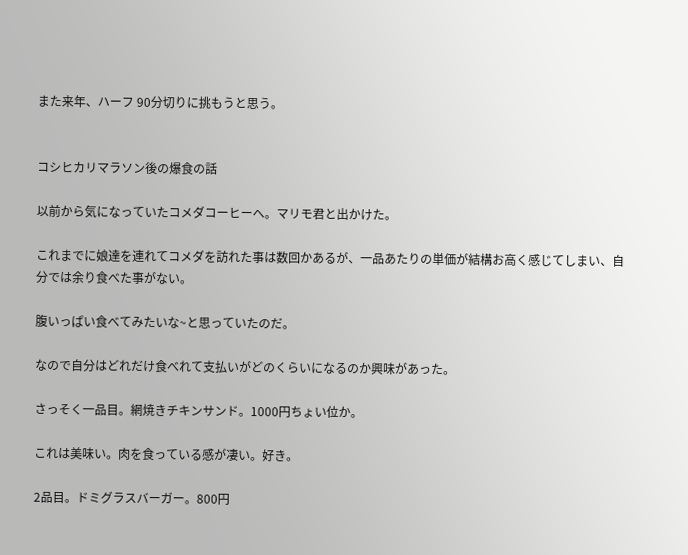また来年、ハーフ 90分切りに挑もうと思う。


コシヒカリマラソン後の爆食の話

以前から気になっていたコメダコーヒーへ。マリモ君と出かけた。

これまでに娘達を連れてコメダを訪れた事は数回かあるが、一品あたりの単価が結構お高く感じてしまい、自分では余り食べた事がない。

腹いっぱい食べてみたいな~と思っていたのだ。

なので自分はどれだけ食べれて支払いがどのくらいになるのか興味があった。

さっそく一品目。網焼きチキンサンド。1000円ちょい位か。

これは美味い。肉を食っている感が凄い。好き。

2品目。ドミグラスバーガー。800円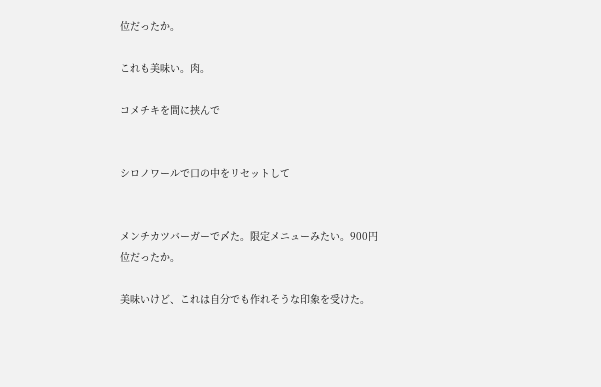位だったか。

これも美味い。肉。

コメチキを間に挟んで


シロノワールで口の中をリセットして


メンチカツバーガーで〆た。限定メニューみたい。900円位だったか。

美味いけど、これは自分でも作れそうな印象を受けた。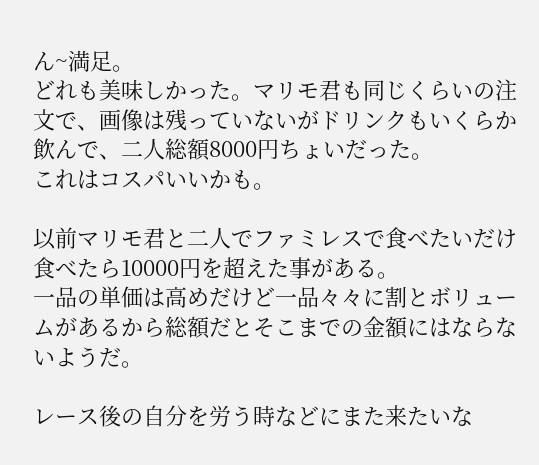ん~満足。
どれも美味しかった。マリモ君も同じくらいの注文で、画像は残っていないがドリンクもいくらか飲んで、二人総額8000円ちょいだった。
これはコスパいいかも。

以前マリモ君と二人でファミレスで食べたいだけ食べたら10000円を超えた事がある。
一品の単価は高めだけど一品々々に割とボリュームがあるから総額だとそこまでの金額にはならないようだ。

レース後の自分を労う時などにまた来たいな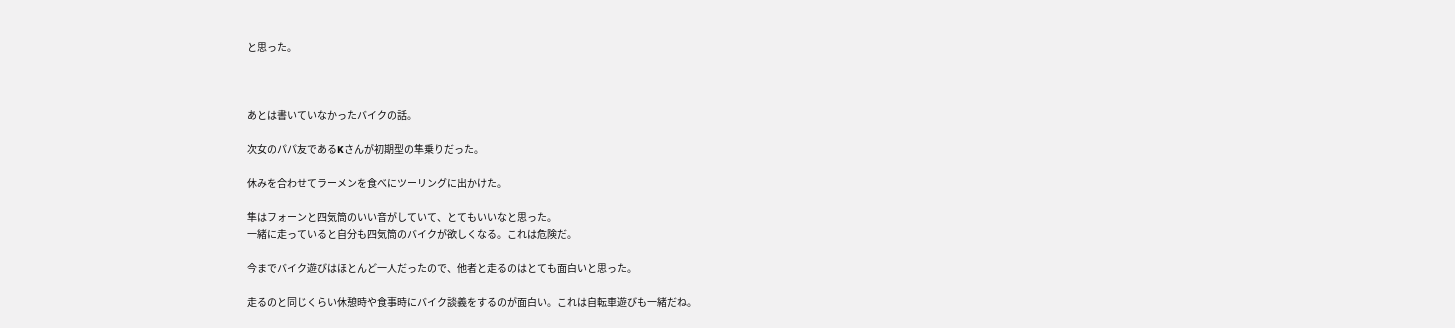と思った。



あとは書いていなかったバイクの話。

次女のパパ友であるKさんが初期型の隼乗りだった。

休みを合わせてラーメンを食べにツーリングに出かけた。

隼はフォーンと四気筒のいい音がしていて、とてもいいなと思った。
一緒に走っていると自分も四気筒のバイクが欲しくなる。これは危険だ。

今までバイク遊びはほとんど一人だったので、他者と走るのはとても面白いと思った。

走るのと同じくらい休憩時や食事時にバイク談義をするのが面白い。これは自転車遊びも一緒だね。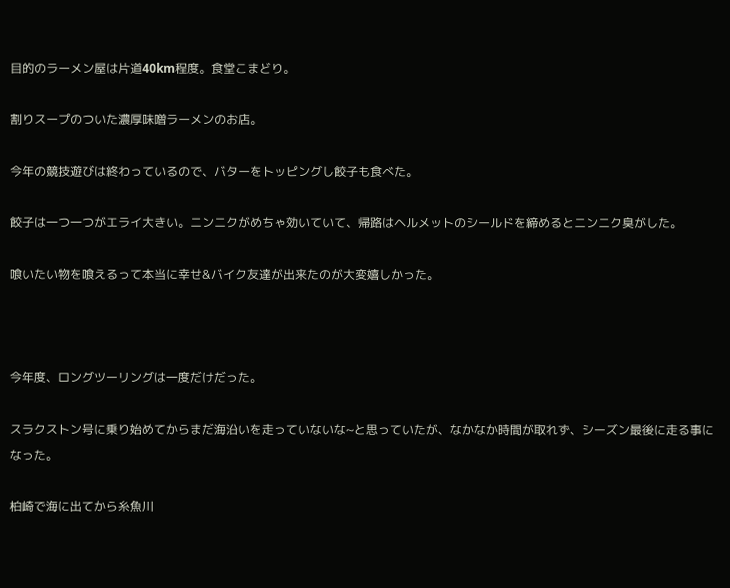目的のラーメン屋は片道40km程度。食堂こまどり。

割りスープのついた濃厚味噌ラーメンのお店。

今年の競技遊びは終わっているので、バターをトッピングし餃子も食べた。

餃子は一つ一つがエライ大きい。ニンニクがめちゃ効いていて、帰路はヘルメットのシールドを締めるとニンニク臭がした。

喰いたい物を喰えるって本当に幸せ&バイク友達が出来たのが大変嬉しかった。



今年度、ロングツーリングは一度だけだった。

スラクストン号に乗り始めてからまだ海沿いを走っていないな~と思っていたが、なかなか時間が取れず、シーズン最後に走る事になった。

柏崎で海に出てから糸魚川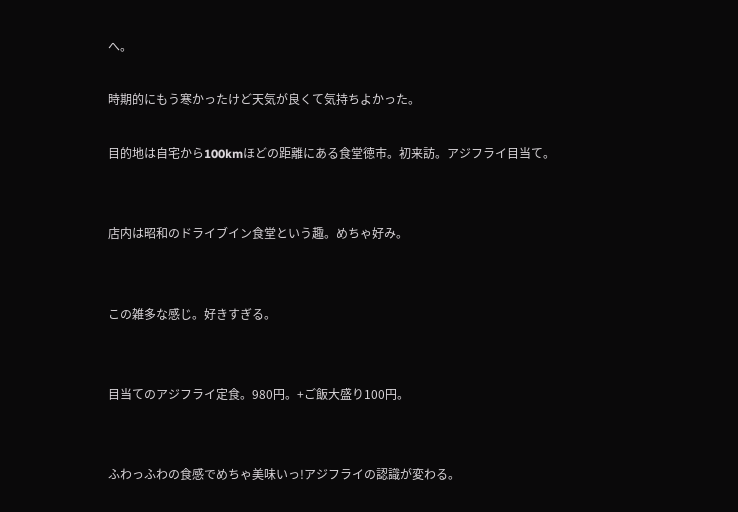へ。

時期的にもう寒かったけど天気が良くて気持ちよかった。

目的地は自宅から100kmほどの距離にある食堂徳市。初来訪。アジフライ目当て。


店内は昭和のドライブイン食堂という趣。めちゃ好み。


この雑多な感じ。好きすぎる。


目当てのアジフライ定食。980円。+ご飯大盛り100円。


ふわっふわの食感でめちゃ美味いっ!アジフライの認識が変わる。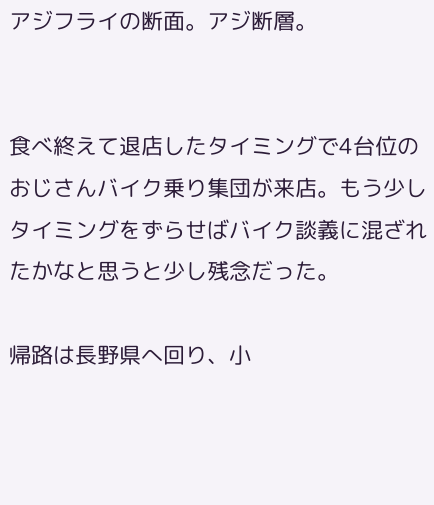アジフライの断面。アジ断層。


食べ終えて退店したタイミングで4台位のおじさんバイク乗り集団が来店。もう少しタイミングをずらせばバイク談義に混ざれたかなと思うと少し残念だった。

帰路は長野県へ回り、小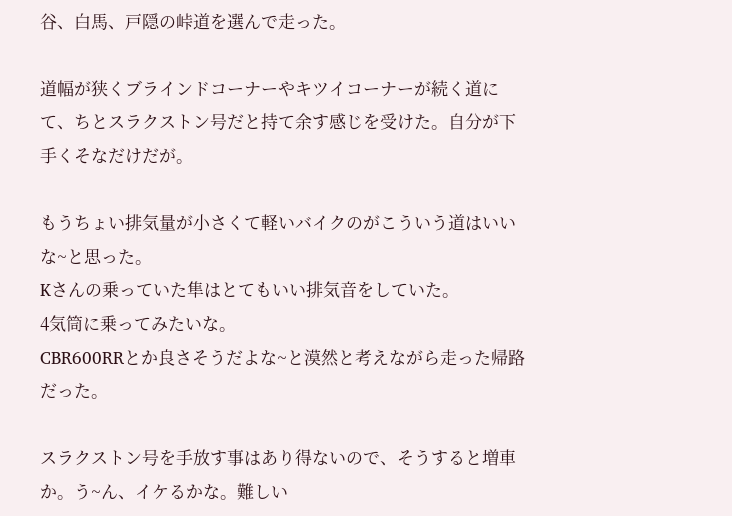谷、白馬、戸隠の峠道を選んで走った。

道幅が狭くブラインドコーナーやキツイコーナーが続く道にて、ちとスラクストン号だと持て余す感じを受けた。自分が下手くそなだけだが。

もうちょい排気量が小さくて軽いバイクのがこういう道はいいな~と思った。
Kさんの乗っていた隼はとてもいい排気音をしていた。
4気筒に乗ってみたいな。
CBR600RRとか良さそうだよな~と漠然と考えながら走った帰路だった。

スラクストン号を手放す事はあり得ないので、そうすると増車か。う~ん、イケるかな。難しい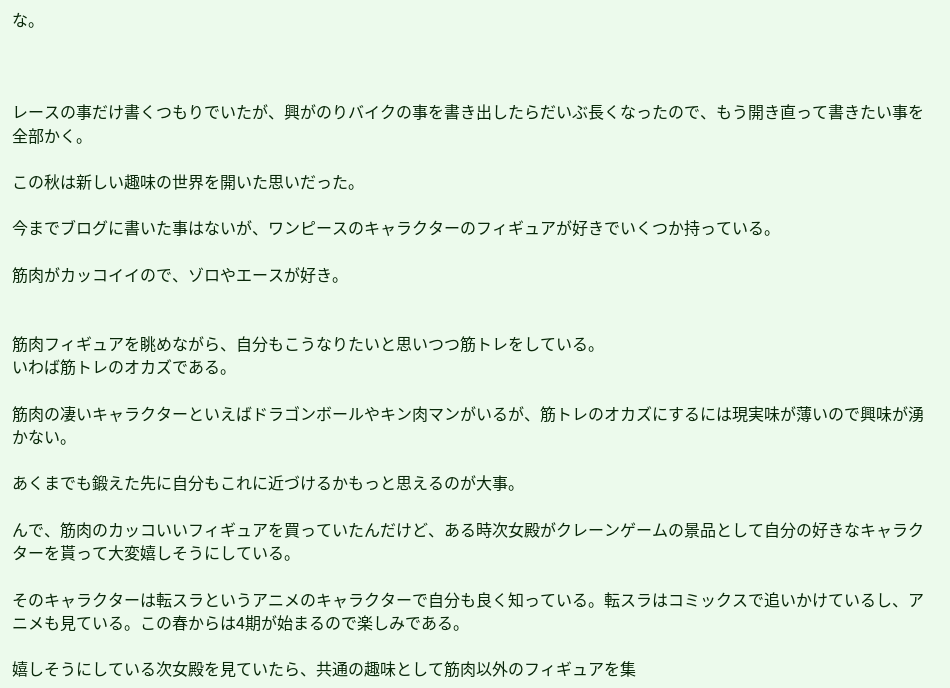な。



レースの事だけ書くつもりでいたが、興がのりバイクの事を書き出したらだいぶ長くなったので、もう開き直って書きたい事を全部かく。

この秋は新しい趣味の世界を開いた思いだった。

今までブログに書いた事はないが、ワンピースのキャラクターのフィギュアが好きでいくつか持っている。

筋肉がカッコイイので、ゾロやエースが好き。


筋肉フィギュアを眺めながら、自分もこうなりたいと思いつつ筋トレをしている。
いわば筋トレのオカズである。

筋肉の凄いキャラクターといえばドラゴンボールやキン肉マンがいるが、筋トレのオカズにするには現実味が薄いので興味が湧かない。

あくまでも鍛えた先に自分もこれに近づけるかもっと思えるのが大事。

んで、筋肉のカッコいいフィギュアを買っていたんだけど、ある時次女殿がクレーンゲームの景品として自分の好きなキャラクターを貰って大変嬉しそうにしている。

そのキャラクターは転スラというアニメのキャラクターで自分も良く知っている。転スラはコミックスで追いかけているし、アニメも見ている。この春からは4期が始まるので楽しみである。

嬉しそうにしている次女殿を見ていたら、共通の趣味として筋肉以外のフィギュアを集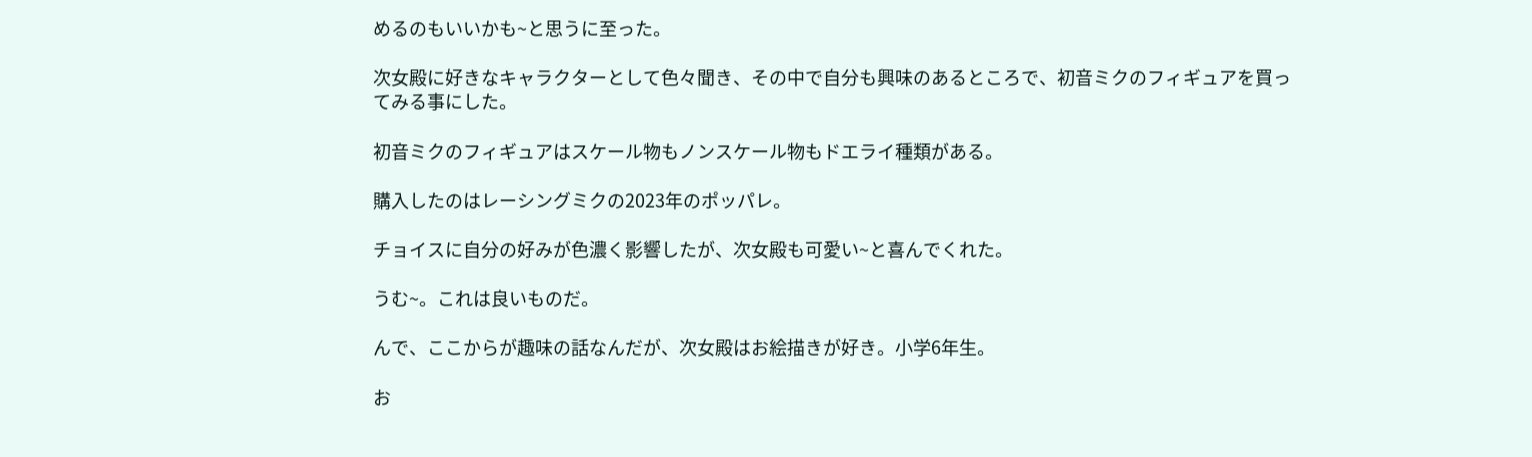めるのもいいかも~と思うに至った。

次女殿に好きなキャラクターとして色々聞き、その中で自分も興味のあるところで、初音ミクのフィギュアを買ってみる事にした。

初音ミクのフィギュアはスケール物もノンスケール物もドエライ種類がある。

購入したのはレーシングミクの2023年のポッパレ。

チョイスに自分の好みが色濃く影響したが、次女殿も可愛い~と喜んでくれた。

うむ~。これは良いものだ。

んで、ここからが趣味の話なんだが、次女殿はお絵描きが好き。小学6年生。

お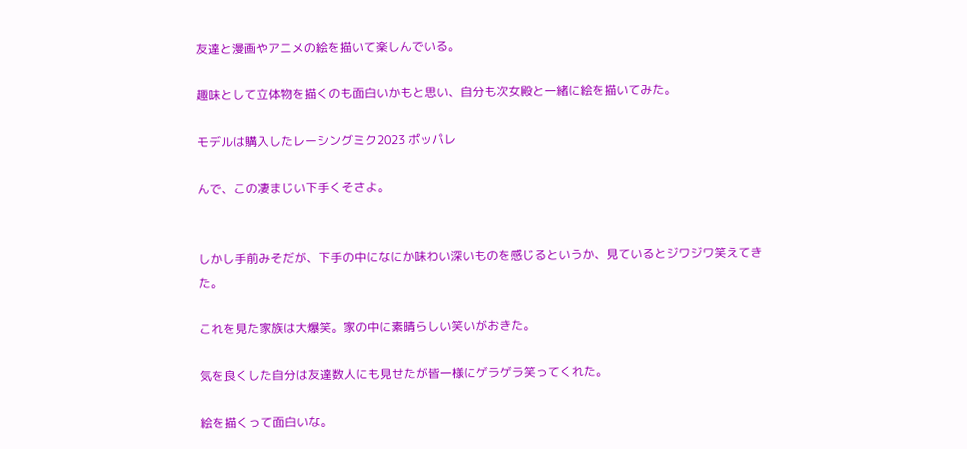友達と漫画やアニメの絵を描いて楽しんでいる。

趣味として立体物を描くのも面白いかもと思い、自分も次女殿と一緒に絵を描いてみた。

モデルは購入したレーシングミク2023 ポッパレ

んで、この凄まじい下手くそさよ。


しかし手前みそだが、下手の中になにか味わい深いものを感じるというか、見ているとジワジワ笑えてきた。

これを見た家族は大爆笑。家の中に素晴らしい笑いがおきた。

気を良くした自分は友達数人にも見せたが皆一様にゲラゲラ笑ってくれた。

絵を描くって面白いな。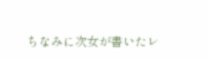ちなみに次女が書いたレ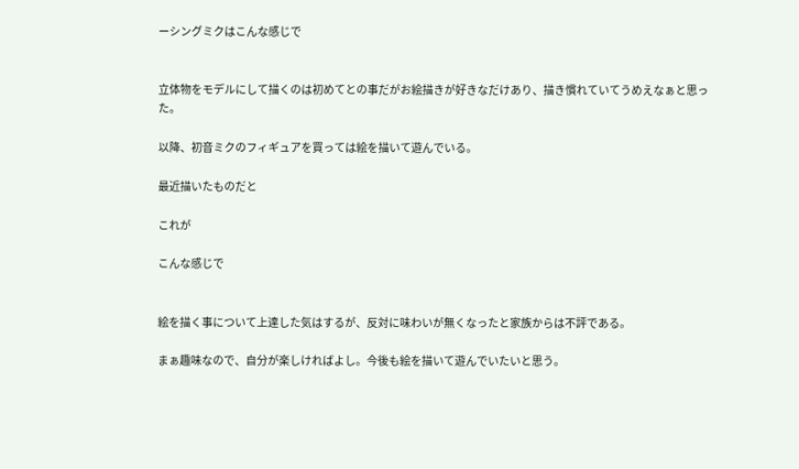ーシングミクはこんな感じで


立体物をモデルにして描くのは初めてとの事だがお絵描きが好きなだけあり、描き慣れていてうめえなぁと思った。

以降、初音ミクのフィギュアを買っては絵を描いて遊んでいる。

最近描いたものだと

これが

こんな感じで


絵を描く事について上達した気はするが、反対に味わいが無くなったと家族からは不評である。

まぁ趣味なので、自分が楽しければよし。今後も絵を描いて遊んでいたいと思う。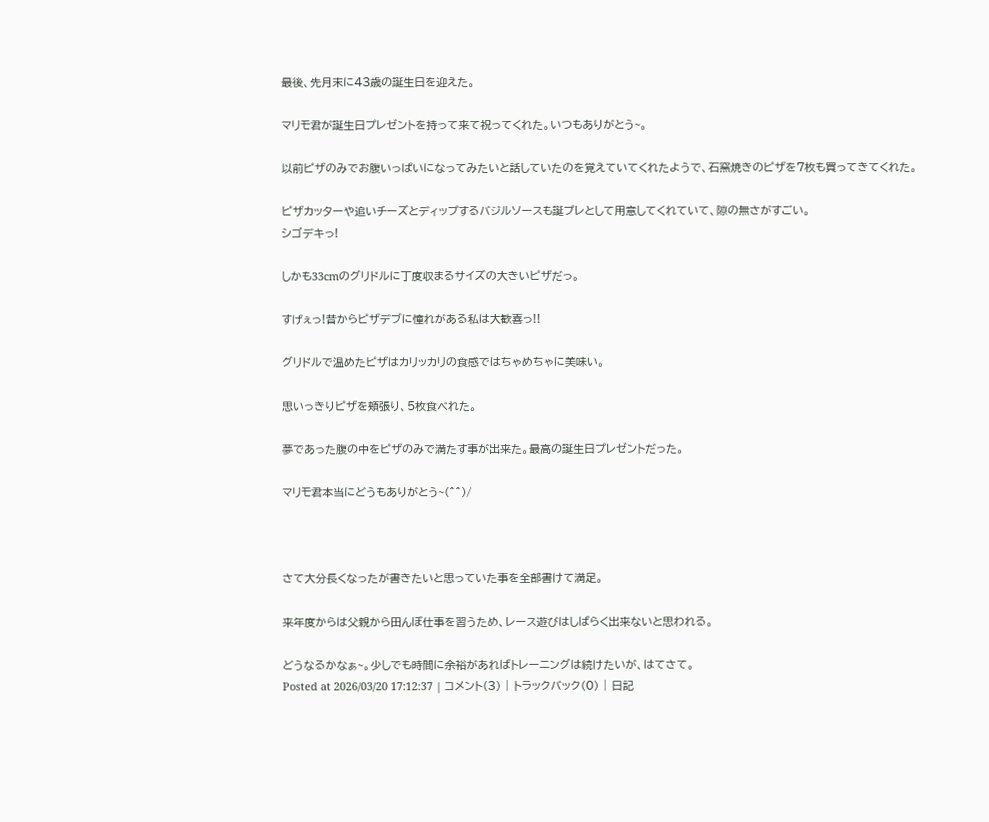最後、先月末に43歳の誕生日を迎えた。

マリモ君が誕生日プレゼントを持って来て祝ってくれた。いつもありがとう~。

以前ピザのみでお腹いっぱいになってみたいと話していたのを覚えていてくれたようで、石窯焼きのピザを7枚も買ってきてくれた。

ピザカッターや追いチーズとディップするバジルソースも誕プレとして用意してくれていて、隙の無さがすごい。
シゴデキっ!

しかも33cmのグリドルに丁度収まるサイズの大きいピザだっ。

すげぇっ!昔からピザデブに憧れがある私は大歓喜っ!!

グリドルで温めたピザはカリッカリの食感ではちゃめちゃに美味い。

思いっきりピザを頬張り、5枚食べれた。

夢であった腹の中をピザのみで満たす事が出来た。最高の誕生日プレゼントだった。

マリモ君本当にどうもありがとう~(^^)/



さて大分長くなったが書きたいと思っていた事を全部書けて満足。

来年度からは父親から田んぼ仕事を習うため、レース遊びはしばらく出来ないと思われる。

どうなるかなぁ~。少しでも時間に余裕があればトレーニングは続けたいが、はてさて。
Posted at 2026/03/20 17:12:37 | コメント(3) | トラックバック(0) | 日記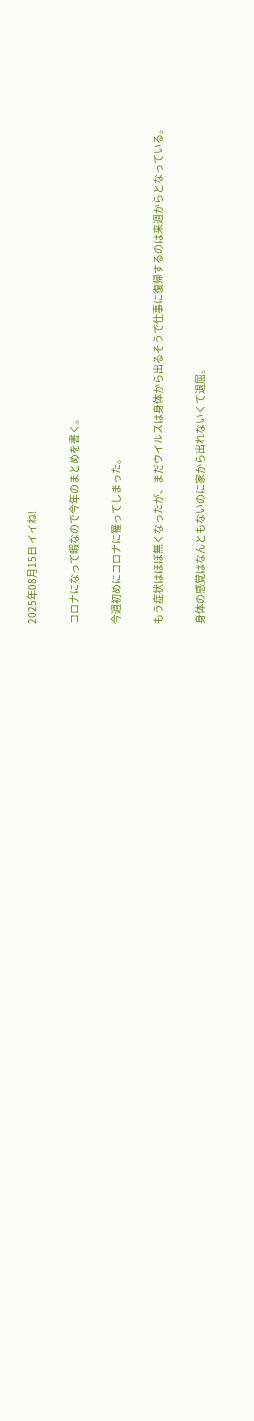2025年08月15日 イイね!

コロナになって暇なので今年のまとめを書く。

今週初めにコロナに罹ってしまった。

もう症状はほぼ無くなったが、まだウイルスは身体から出るそうで仕事に復帰するのは来週からとなっている。

身体の感覚はなんともないのに家から出れないくて退屈。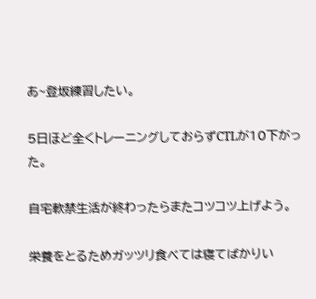あ~登坂練習したい。

5日ほど全くトレーニングしておらずCTLが10下がった。

自宅軟禁生活が終わったらまたコツコツ上げよう。

栄養をとるためガッツリ食べては寝てばかりい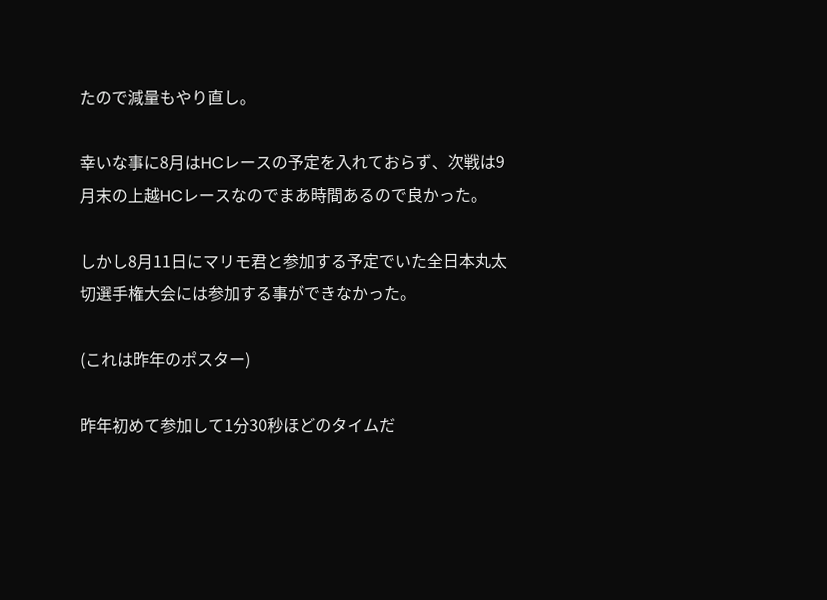たので減量もやり直し。

幸いな事に8月はHCレースの予定を入れておらず、次戦は9月末の上越HCレースなのでまあ時間あるので良かった。

しかし8月11日にマリモ君と参加する予定でいた全日本丸太切選手権大会には参加する事ができなかった。

(これは昨年のポスター)

昨年初めて参加して1分30秒ほどのタイムだ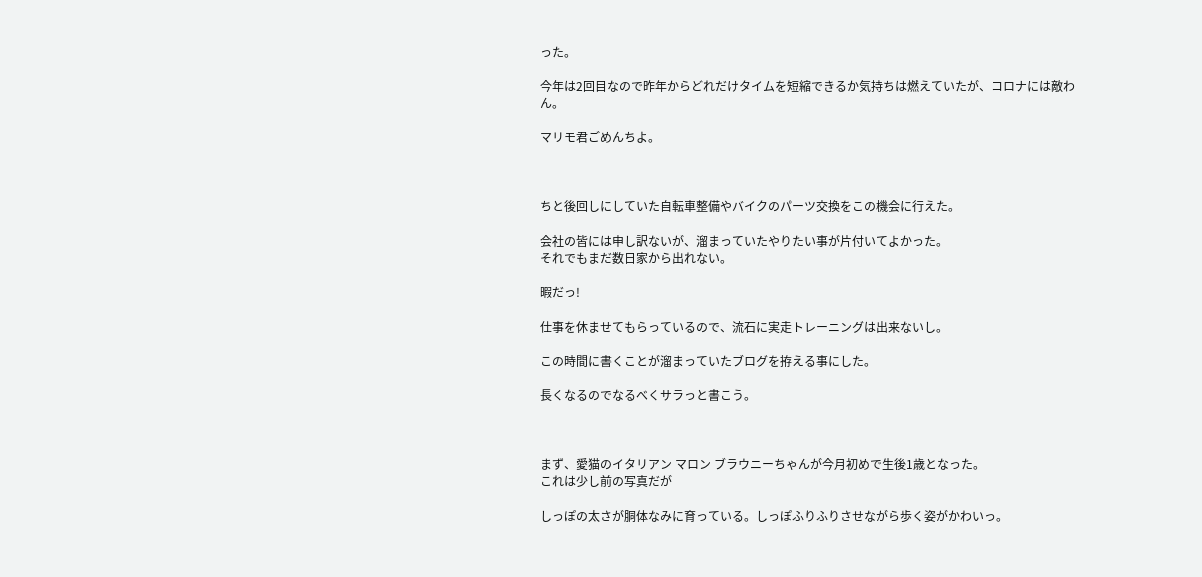った。

今年は2回目なので昨年からどれだけタイムを短縮できるか気持ちは燃えていたが、コロナには敵わん。

マリモ君ごめんちよ。



ちと後回しにしていた自転車整備やバイクのパーツ交換をこの機会に行えた。

会社の皆には申し訳ないが、溜まっていたやりたい事が片付いてよかった。
それでもまだ数日家から出れない。

暇だっ!

仕事を休ませてもらっているので、流石に実走トレーニングは出来ないし。

この時間に書くことが溜まっていたブログを拵える事にした。

長くなるのでなるべくサラっと書こう。



まず、愛猫のイタリアン マロン ブラウニーちゃんが今月初めで生後1歳となった。
これは少し前の写真だが

しっぽの太さが胴体なみに育っている。しっぽふりふりさせながら歩く姿がかわいっ。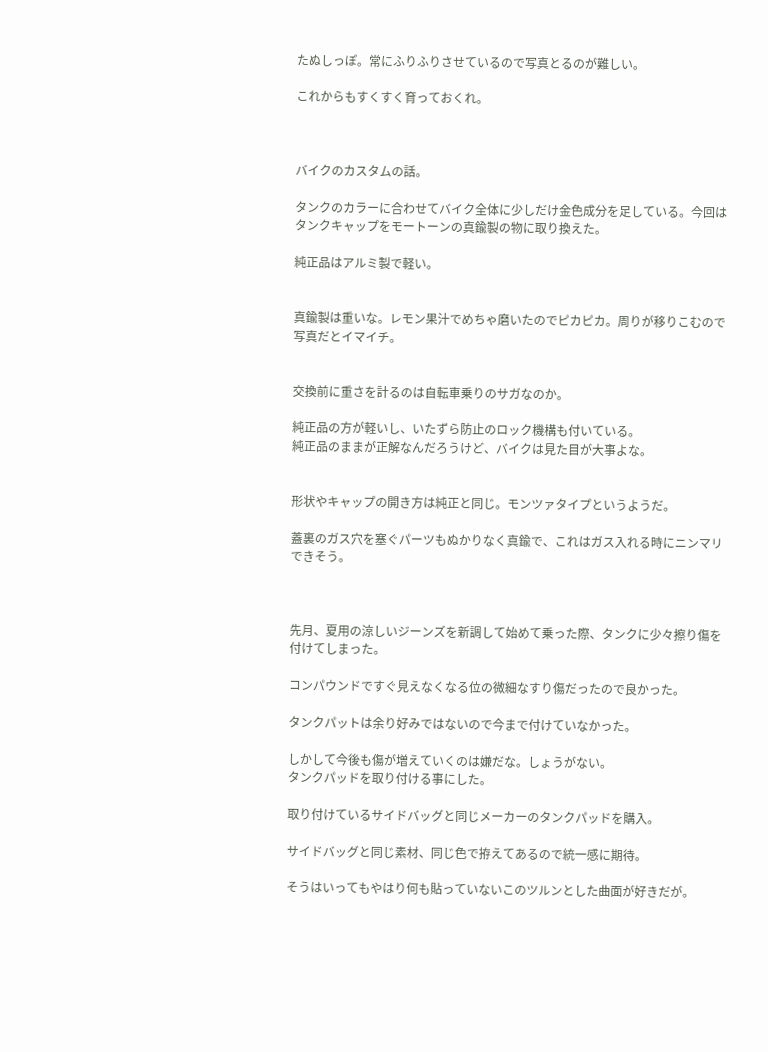たぬしっぽ。常にふりふりさせているので写真とるのが難しい。

これからもすくすく育っておくれ。



バイクのカスタムの話。

タンクのカラーに合わせてバイク全体に少しだけ金色成分を足している。今回はタンクキャップをモートーンの真鍮製の物に取り換えた。

純正品はアルミ製で軽い。


真鍮製は重いな。レモン果汁でめちゃ磨いたのでピカピカ。周りが移りこむので写真だとイマイチ。


交換前に重さを計るのは自転車乗りのサガなのか。

純正品の方が軽いし、いたずら防止のロック機構も付いている。
純正品のままが正解なんだろうけど、バイクは見た目が大事よな。


形状やキャップの開き方は純正と同じ。モンツァタイプというようだ。

蓋裏のガス穴を塞ぐパーツもぬかりなく真鍮で、これはガス入れる時にニンマリできそう。



先月、夏用の涼しいジーンズを新調して始めて乗った際、タンクに少々擦り傷を付けてしまった。

コンパウンドですぐ見えなくなる位の微細なすり傷だったので良かった。

タンクパットは余り好みではないので今まで付けていなかった。

しかして今後も傷が増えていくのは嫌だな。しょうがない。
タンクパッドを取り付ける事にした。

取り付けているサイドバッグと同じメーカーのタンクパッドを購入。

サイドバッグと同じ素材、同じ色で拵えてあるので統一感に期待。

そうはいってもやはり何も貼っていないこのツルンとした曲面が好きだが。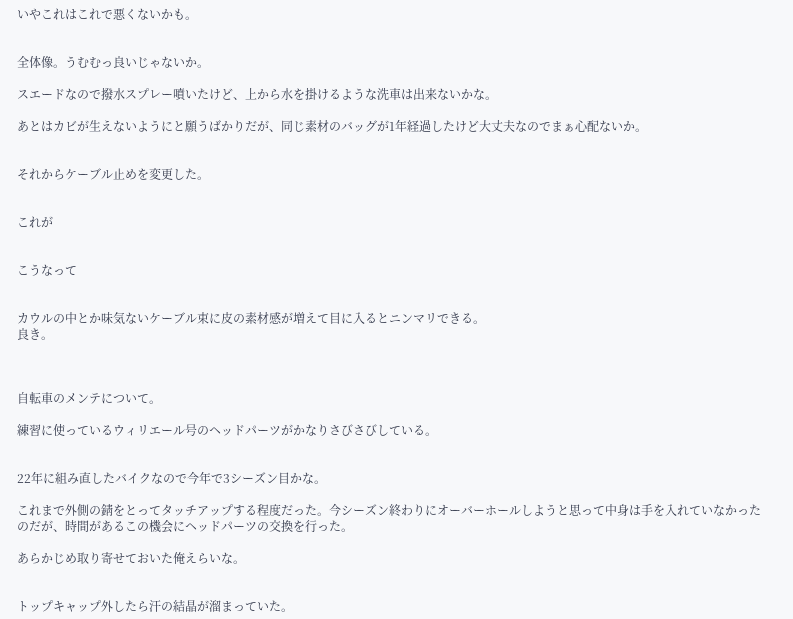いやこれはこれで悪くないかも。


全体像。うむむっ良いじゃないか。

スエードなので撥水スプレー噴いたけど、上から水を掛けるような洗車は出来ないかな。

あとはカビが生えないようにと願うばかりだが、同じ素材のバッグが1年経過したけど大丈夫なのでまぁ心配ないか。


それからケーブル止めを変更した。


これが


こうなって


カウルの中とか味気ないケーブル束に皮の素材感が増えて目に入るとニンマリできる。
良き。



自転車のメンテについて。

練習に使っているウィリエール号のヘッドパーツがかなりさびさびしている。


22年に組み直したバイクなので今年で3シーズン目かな。

これまで外側の錆をとってタッチアップする程度だった。今シーズン終わりにオーバーホールしようと思って中身は手を入れていなかったのだが、時間があるこの機会にヘッドパーツの交換を行った。

あらかじめ取り寄せておいた俺えらいな。


トップキャップ外したら汗の結晶が溜まっていた。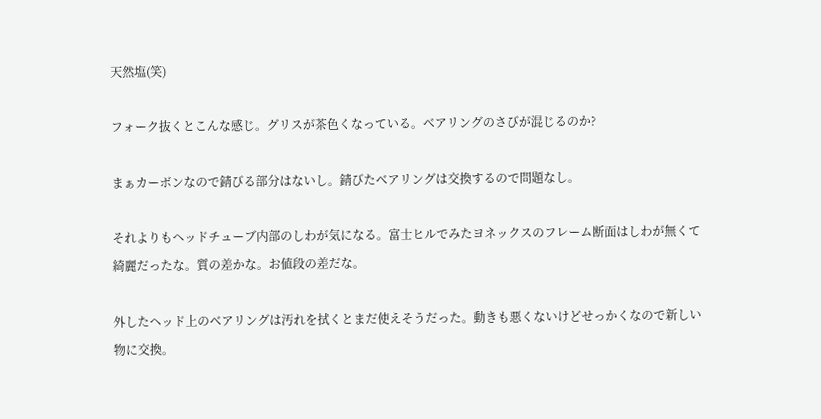天然塩(笑)

フォーク抜くとこんな感じ。グリスが茶色くなっている。ベアリングのさびが混じるのか?

まぁカーボンなので錆びる部分はないし。錆びたベアリングは交換するので問題なし。

それよりもヘッドチューブ内部のしわが気になる。富士ヒルでみたヨネックスのフレーム断面はしわが無くて綺麗だったな。質の差かな。お値段の差だな。

外したヘッド上のベアリングは汚れを拭くとまだ使えそうだった。動きも悪くないけどせっかくなので新しい物に交換。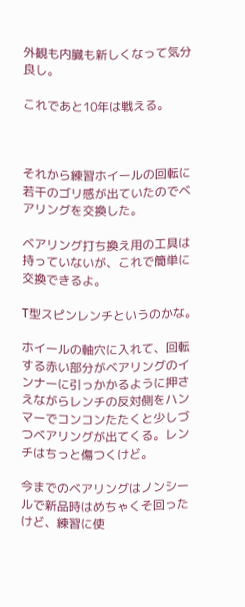外観も内臓も新しくなって気分良し。

これであと10年は戦える。



それから練習ホイールの回転に若干のゴリ感が出ていたのでベアリングを交換した。

ベアリング打ち換え用の工具は持っていないが、これで簡単に交換できるよ。

T型スピンレンチというのかな。

ホイールの軸穴に入れて、回転する赤い部分がベアリングのインナーに引っかかるように押さえながらレンチの反対側をハンマーでコンコンたたくと少しづつベアリングが出てくる。レンチはちっと傷つくけど。

今までのベアリングはノンシールで新品時はめちゃくそ回ったけど、練習に使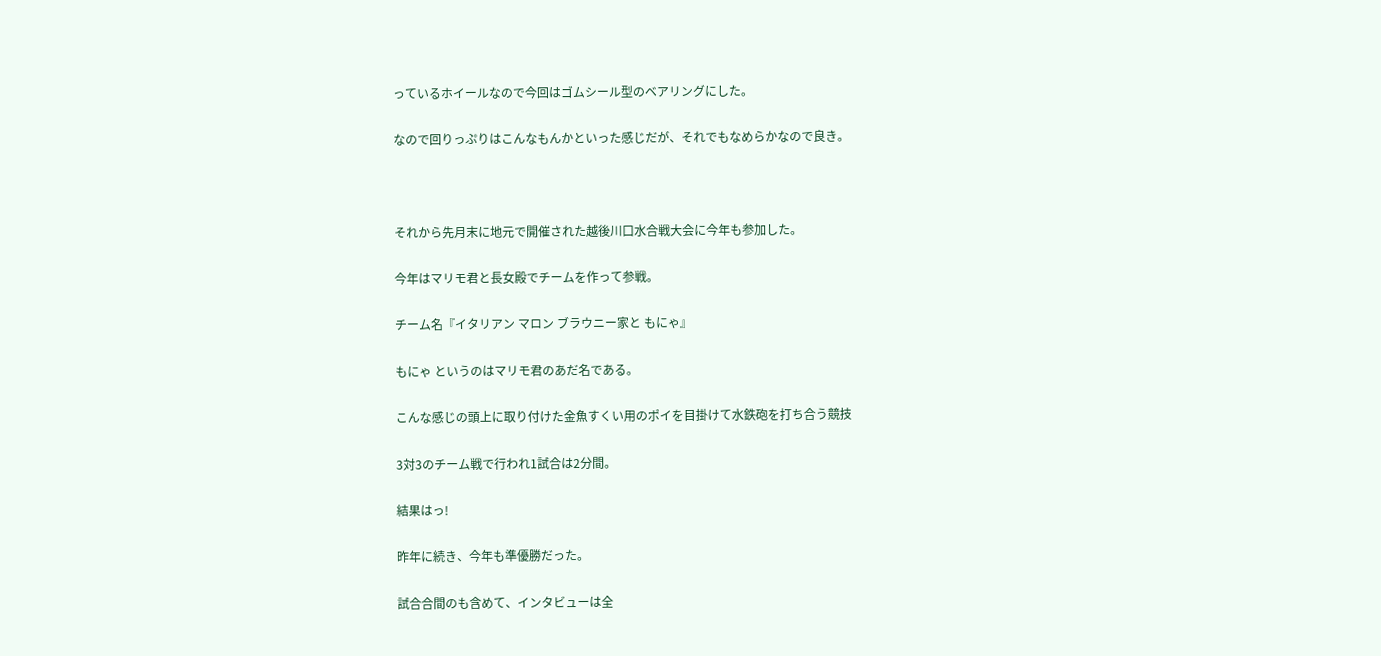っているホイールなので今回はゴムシール型のベアリングにした。

なので回りっぷりはこんなもんかといった感じだが、それでもなめらかなので良き。



それから先月末に地元で開催された越後川口水合戦大会に今年も参加した。

今年はマリモ君と長女殿でチームを作って参戦。

チーム名『イタリアン マロン ブラウニー家と もにゃ』

もにゃ というのはマリモ君のあだ名である。

こんな感じの頭上に取り付けた金魚すくい用のポイを目掛けて水鉄砲を打ち合う競技

3対3のチーム戦で行われ1試合は2分間。

結果はっ!

昨年に続き、今年も準優勝だった。

試合合間のも含めて、インタビューは全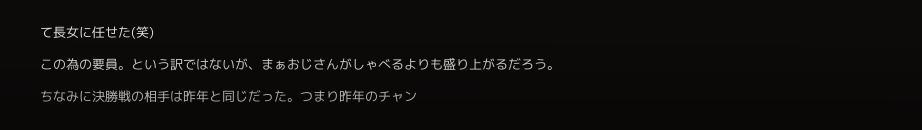て長女に任せた(笑)

この為の要員。という訳ではないが、まぁおじさんがしゃべるよりも盛り上がるだろう。

ちなみに決勝戦の相手は昨年と同じだった。つまり昨年のチャン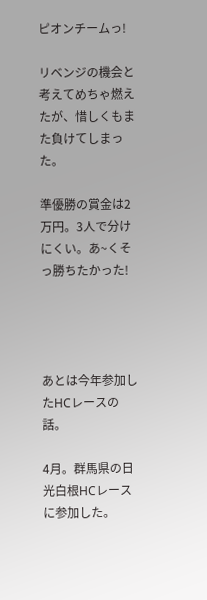ピオンチームっ!

リベンジの機会と考えてめちゃ燃えたが、惜しくもまた負けてしまった。

準優勝の賞金は2万円。3人で分けにくい。あ~くそっ勝ちたかった!




あとは今年参加したHCレースの話。

4月。群馬県の日光白根HCレースに参加した。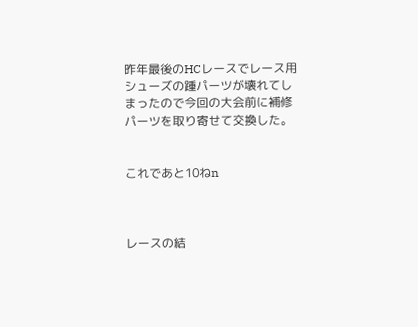昨年最後のHCレースでレース用シューズの踵パーツが壊れてしまったので今回の大会前に補修パーツを取り寄せて交換した。


これであと10ねn



レースの結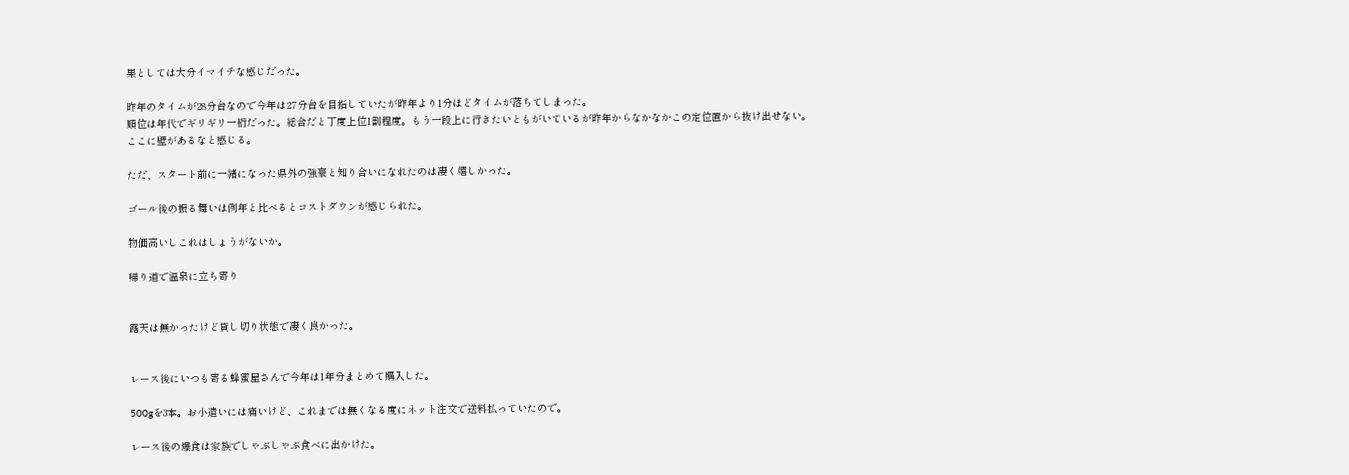果としては大分イマイチな感じだった。

昨年のタイムが28分台なので今年は27分台を目指していたが昨年より1分ほどタイムが落ちてしまった。
順位は年代でギリギリ一桁だった。総合だと丁度上位1割程度。もう一段上に行きたいともがいているが昨年からなかなかこの定位置から抜け出せない。
ここに壁があるなと感じる。

ただ、スタート前に一緒になった県外の強豪と知り合いになれたのは凄く嬉しかった。

ゴール後の振る舞いは例年と比べるとコストダウンが感じられた。

物価高いしこれはしょうがないか。

帰り道で温泉に立ち寄り


露天は無かったけど貸し切り状態で凄く良かった。


レース後にいつも寄る蜂蜜屋さんで今年は1年分まとめて購入した。

500gを3本。お小遣いには痛いけど、これまでは無くなる度にネット注文で送料払っていたので。

レース後の爆食は家族でしゃぶしゃぶ食べに出かけた。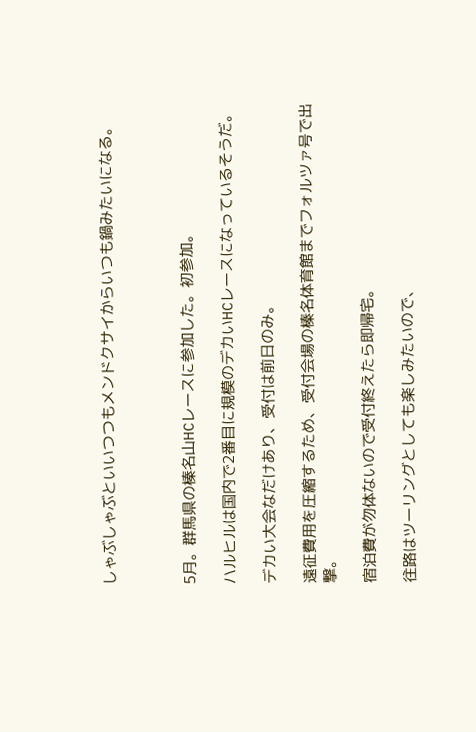しゃぶしゃぶといいつつもメンドクサイからいつも鍋みたいになる。



5月。群馬県の榛名山HCレースに参加した。初参加。

ハルヒルは国内で2番目に規模のデカいHCレースになっているそうだ。

デカい大会なだけあり、受付は前日のみ。

遠征費用を圧縮するため、受付会場の榛名体育館までフォルツァ号で出撃。

宿泊費が勿体ないので受付終えたら即帰宅。

往路はツーリングとしても楽しみたいので、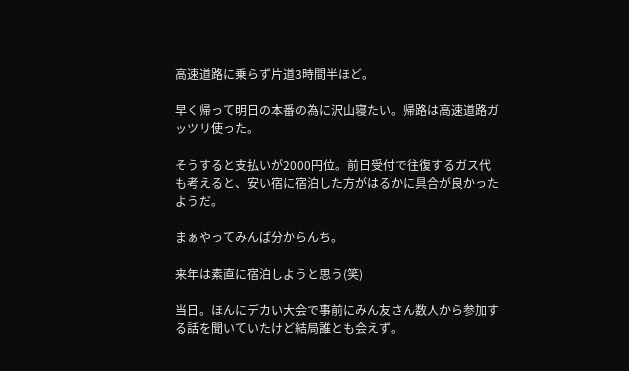高速道路に乗らず片道3時間半ほど。

早く帰って明日の本番の為に沢山寝たい。帰路は高速道路ガッツリ使った。

そうすると支払いが2000円位。前日受付で往復するガス代も考えると、安い宿に宿泊した方がはるかに具合が良かったようだ。

まぁやってみんば分からんち。

来年は素直に宿泊しようと思う(笑)

当日。ほんにデカい大会で事前にみん友さん数人から参加する話を聞いていたけど結局誰とも会えず。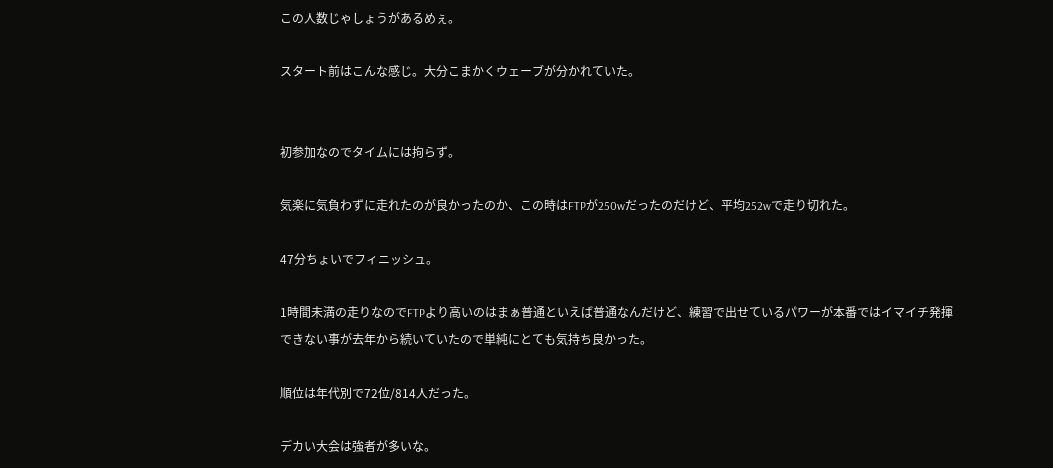この人数じゃしょうがあるめぇ。

スタート前はこんな感じ。大分こまかくウェーブが分かれていた。


初参加なのでタイムには拘らず。

気楽に気負わずに走れたのが良かったのか、この時はFTPが250wだったのだけど、平均252wで走り切れた。

47分ちょいでフィニッシュ。

1時間未満の走りなのでFTPより高いのはまぁ普通といえば普通なんだけど、練習で出せているパワーが本番ではイマイチ発揮できない事が去年から続いていたので単純にとても気持ち良かった。

順位は年代別で72位/814人だった。

デカい大会は強者が多いな。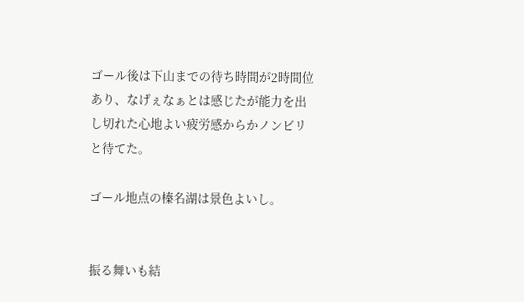ゴール後は下山までの待ち時間が2時間位あり、なげぇなぁとは感じたが能力を出し切れた心地よい疲労感からかノンビリと待てた。

ゴール地点の榛名湖は景色よいし。


振る舞いも結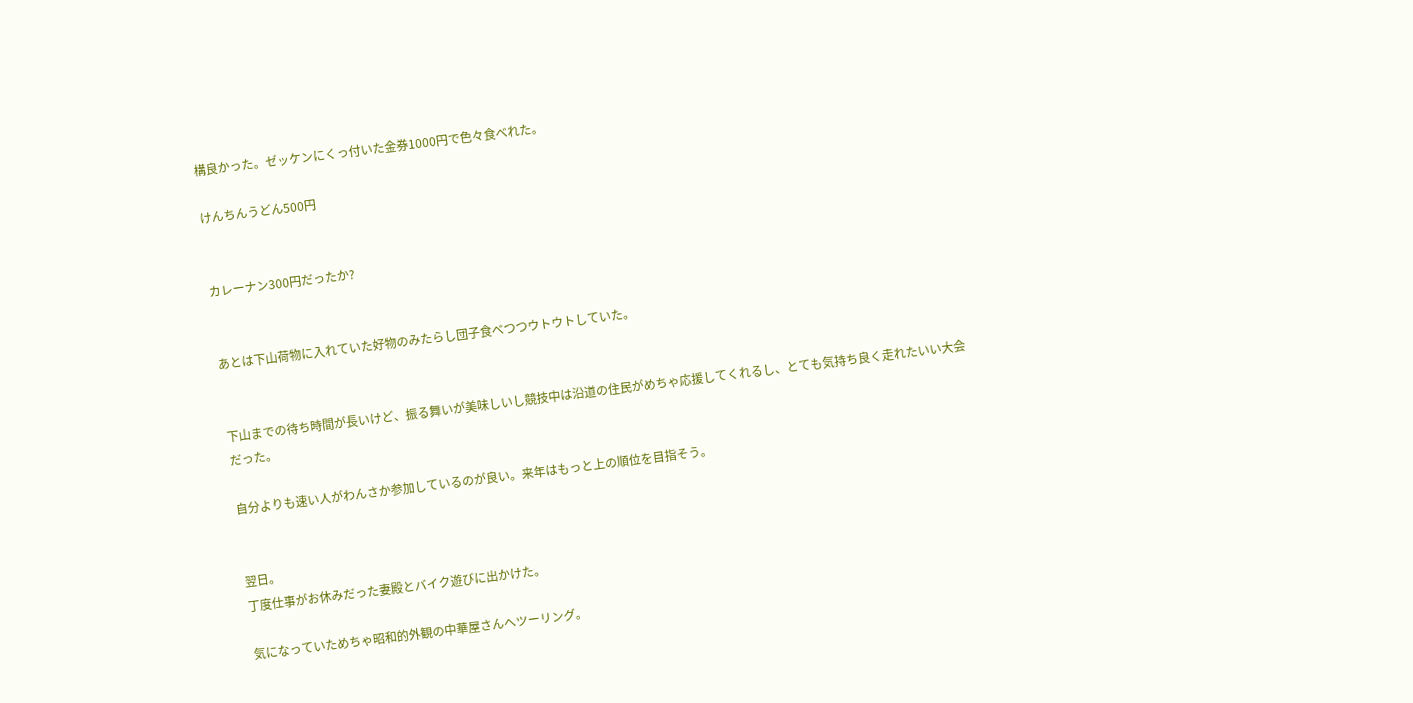構良かった。ゼッケンにくっ付いた金券1000円で色々食べれた。

けんちんうどん500円


カレーナン300円だったか?


あとは下山荷物に入れていた好物のみたらし団子食べつつウトウトしていた。


下山までの待ち時間が長いけど、振る舞いが美味しいし競技中は沿道の住民がめちゃ応援してくれるし、とても気持ち良く走れたいい大会だった。

自分よりも速い人がわんさか参加しているのが良い。来年はもっと上の順位を目指そう。


翌日。
丁度仕事がお休みだった妻殿とバイク遊びに出かけた。

気になっていためちゃ昭和的外観の中華屋さんへツーリング。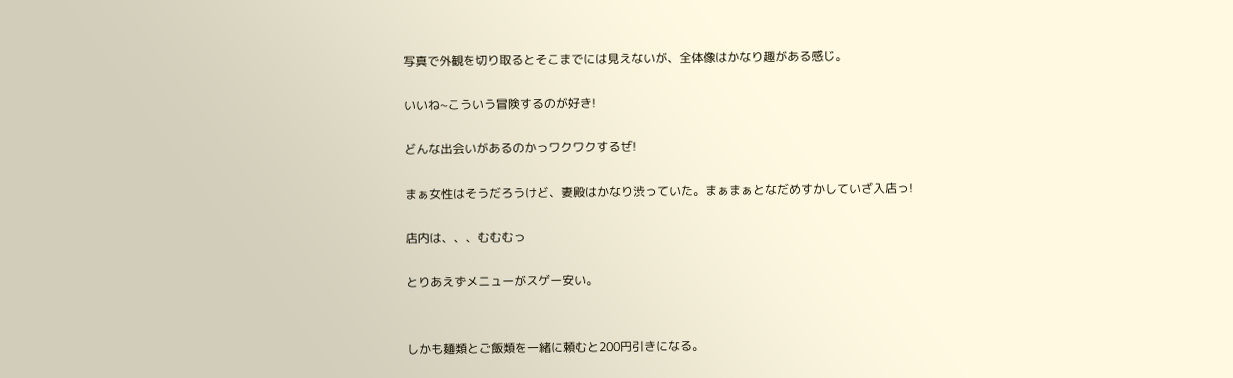写真で外観を切り取るとそこまでには見えないが、全体像はかなり趣がある感じ。

いいね~こういう冒険するのが好き!

どんな出会いがあるのかっワクワクするぜ!

まぁ女性はそうだろうけど、妻殿はかなり渋っていた。まぁまぁとなだめすかしていざ入店っ!

店内は、、、むむむっ

とりあえずメニューがスゲー安い。


しかも麺類とご飯類を一緒に頼むと200円引きになる。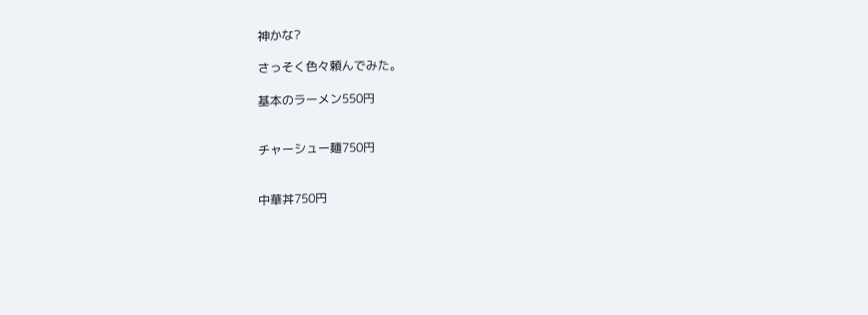神かな?

さっそく色々頼んでみた。

基本のラーメン550円


チャーシュー麺750円


中華丼750円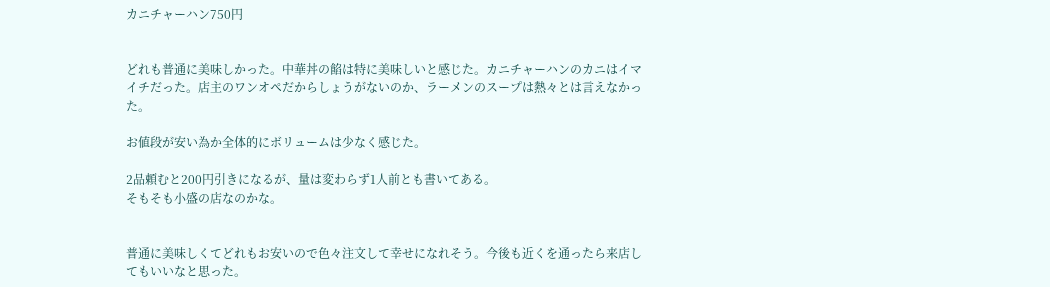カニチャーハン750円


どれも普通に美味しかった。中華丼の餡は特に美味しいと感じた。カニチャーハンのカニはイマイチだった。店主のワンオペだからしょうがないのか、ラーメンのスープは熱々とは言えなかった。

お値段が安い為か全体的にボリュームは少なく感じた。

2品頼むと200円引きになるが、量は変わらず1人前とも書いてある。
そもそも小盛の店なのかな。


普通に美味しくてどれもお安いので色々注文して幸せになれそう。今後も近くを通ったら来店してもいいなと思った。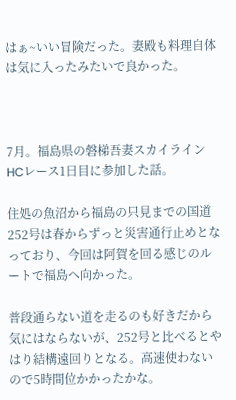はぁ~いい冒険だった。妻殿も料理自体は気に入ったみたいで良かった。



7月。福島県の磐梯吾妻スカイラインHCレース1日目に参加した話。

住処の魚沼から福島の只見までの国道252号は春からずっと災害通行止めとなっており、今回は阿賀を回る感じのルートで福島へ向かった。

普段通らない道を走るのも好きだから気にはならないが、252号と比べるとやはり結構遠回りとなる。高速使わないので5時間位かかったかな。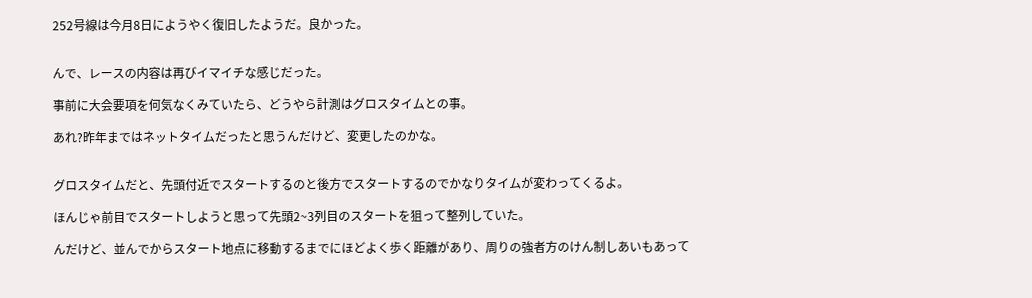252号線は今月8日にようやく復旧したようだ。良かった。


んで、レースの内容は再びイマイチな感じだった。

事前に大会要項を何気なくみていたら、どうやら計測はグロスタイムとの事。

あれ?昨年まではネットタイムだったと思うんだけど、変更したのかな。


グロスタイムだと、先頭付近でスタートするのと後方でスタートするのでかなりタイムが変わってくるよ。

ほんじゃ前目でスタートしようと思って先頭2~3列目のスタートを狙って整列していた。

んだけど、並んでからスタート地点に移動するまでにほどよく歩く距離があり、周りの強者方のけん制しあいもあって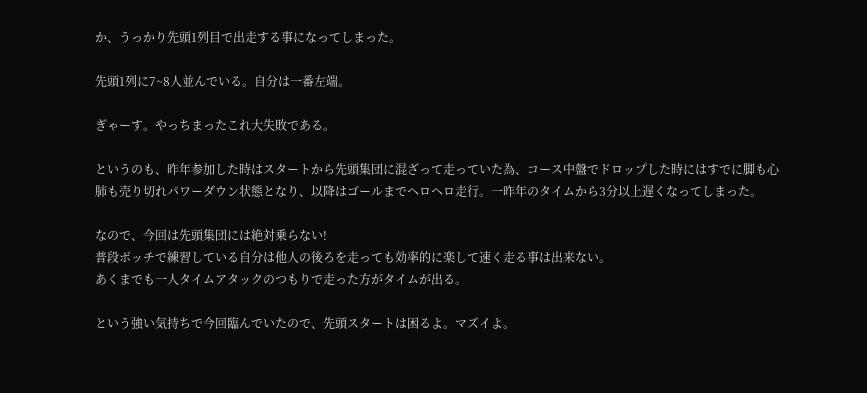か、うっかり先頭1列目で出走する事になってしまった。

先頭1列に7~8人並んでいる。自分は一番左端。

ぎゃーす。やっちまったこれ大失敗である。

というのも、昨年参加した時はスタートから先頭集団に混ざって走っていた為、コース中盤でドロップした時にはすでに脚も心肺も売り切れパワーダウン状態となり、以降はゴールまでヘロヘロ走行。一昨年のタイムから3分以上遅くなってしまった。

なので、今回は先頭集団には絶対乗らない!
普段ボッチで練習している自分は他人の後ろを走っても効率的に楽して速く走る事は出来ない。
あくまでも一人タイムアタックのつもりで走った方がタイムが出る。

という強い気持ちで今回臨んでいたので、先頭スタートは困るよ。マズイよ。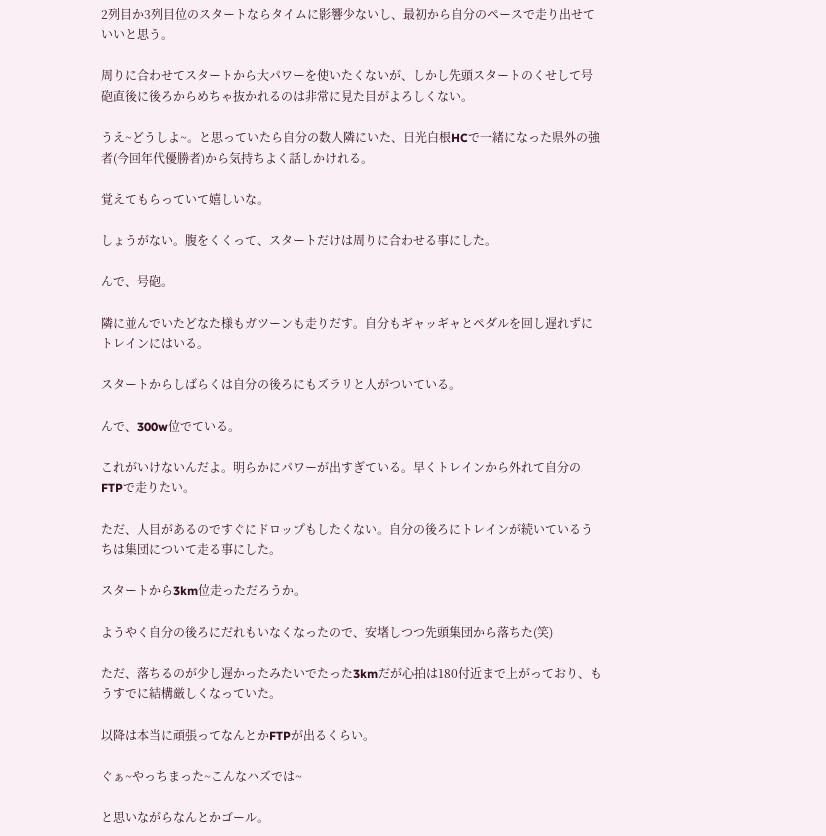2列目か3列目位のスタートならタイムに影響少ないし、最初から自分のペースで走り出せていいと思う。

周りに合わせてスタートから大パワーを使いたくないが、しかし先頭スタートのくせして号砲直後に後ろからめちゃ抜かれるのは非常に見た目がよろしくない。

うえ~どうしよ~。と思っていたら自分の数人隣にいた、日光白根HCで一緒になった県外の強者(今回年代優勝者)から気持ちよく話しかけれる。

覚えてもらっていて嬉しいな。

しょうがない。腹をくくって、スタートだけは周りに合わせる事にした。

んで、号砲。

隣に並んでいたどなた様もガツーンも走りだす。自分もギャッギャとペダルを回し遅れずにトレインにはいる。

スタートからしばらくは自分の後ろにもズラリと人がついている。

んで、300w位でている。

これがいけないんだよ。明らかにパワーが出すぎている。早くトレインから外れて自分のFTPで走りたい。

ただ、人目があるのですぐにドロップもしたくない。自分の後ろにトレインが続いているうちは集団について走る事にした。

スタートから3km位走っただろうか。

ようやく自分の後ろにだれもいなくなったので、安堵しつつ先頭集団から落ちた(笑)

ただ、落ちるのが少し遅かったみたいでたった3kmだが心拍は180付近まで上がっており、もうすでに結構厳しくなっていた。

以降は本当に頑張ってなんとかFTPが出るくらい。

ぐぁ~やっちまった~こんなハズでは~

と思いながらなんとかゴール。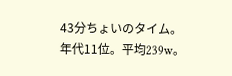43分ちょいのタイム。年代11位。平均239w。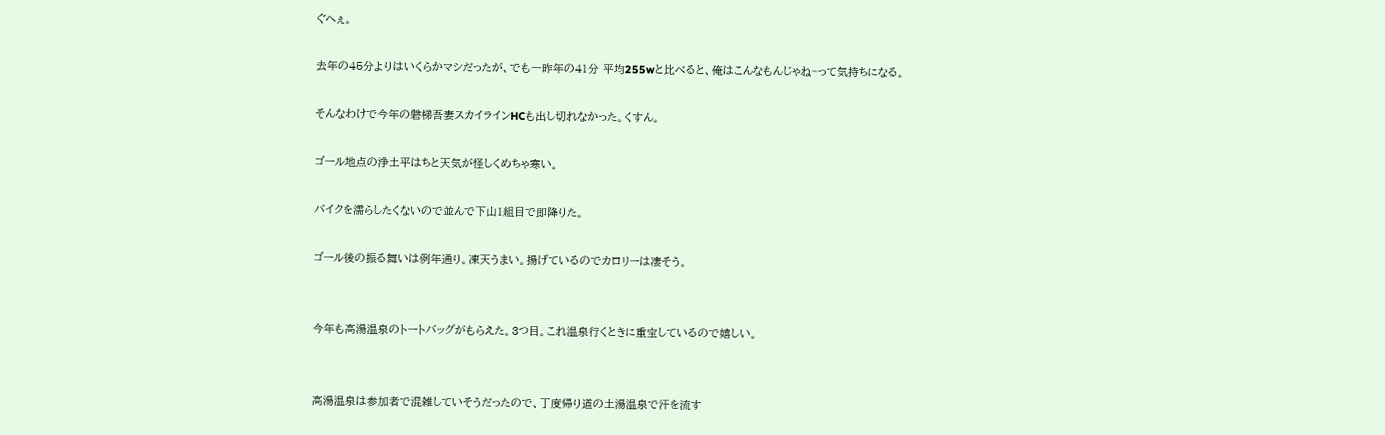ぐへぇ。

去年の45分よりはいくらかマシだったが、でも一昨年の41分 平均255wと比べると、俺はこんなもんじゃね~って気持ちになる。

そんなわけで今年の磐梯吾妻スカイラインHCも出し切れなかった。くすん。

ゴール地点の浄土平はちと天気が怪しくめちゃ寒い。

バイクを濡らしたくないので並んで下山1組目で即降りた。

ゴール後の振る舞いは例年通り。凍天うまい。揚げているのでカロリーは凄そう。


今年も高湯温泉のトートバッグがもらえた。3つ目。これ温泉行くときに重宝しているので嬉しい。


高湯温泉は参加者で混雑していそうだったので、丁度帰り道の土湯温泉で汗を流す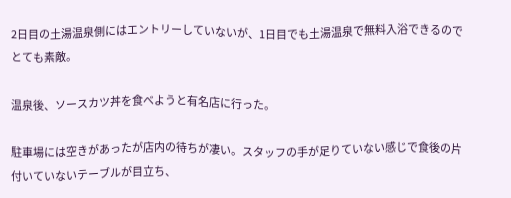2日目の土湯温泉側にはエントリーしていないが、1日目でも土湯温泉で無料入浴できるのでとても素敵。

温泉後、ソースカツ丼を食べようと有名店に行った。

駐車場には空きがあったが店内の待ちが凄い。スタッフの手が足りていない感じで食後の片付いていないテーブルが目立ち、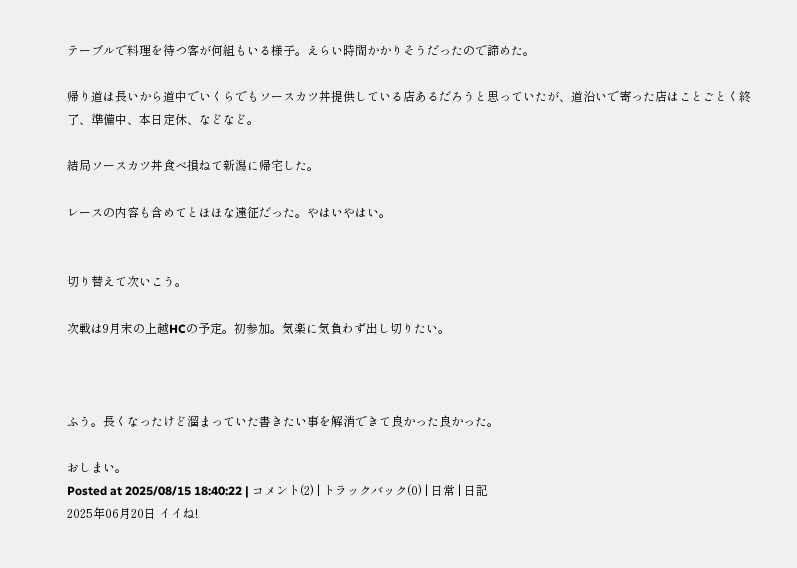テーブルで料理を待つ客が何組もいる様子。えらい時間かかりそうだったので諦めた。

帰り道は長いから道中でいくらでもソースカツ丼提供している店あるだろうと思っていたが、道沿いで寄った店はことごとく終了、準備中、本日定休、などなど。

結局ソースカツ丼食べ損ねて新潟に帰宅した。

レースの内容も含めてとほほな遠征だった。やはいやはい。


切り替えて次いこう。

次戦は9月末の上越HCの予定。初参加。気楽に気負わず出し切りたい。



ふう。長くなったけど溜まっていた書きたい事を解消できて良かった良かった。

おしまい。
Posted at 2025/08/15 18:40:22 | コメント(2) | トラックバック(0) | 日常 | 日記
2025年06月20日 イイね!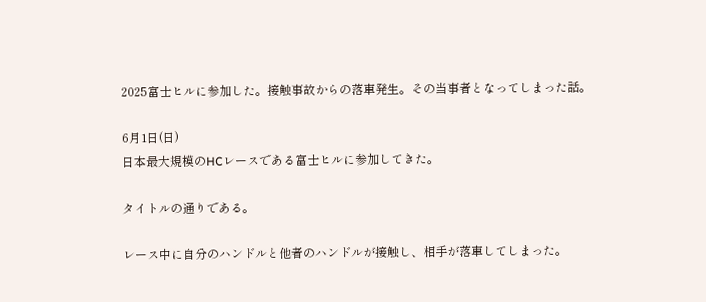2025富士ヒルに参加した。接触事故からの落車発生。その当事者となってしまった話。

6月1日(日)
日本最大規模のHCレースである富士ヒルに参加してきた。

タイトルの通りである。

レース中に自分のハンドルと他者のハンドルが接触し、相手が落車してしまった。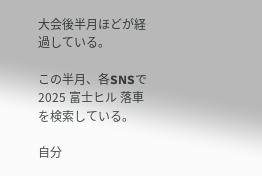大会後半月ほどが経過している。

この半月、各SNSで 2025 富士ヒル 落車 を検索している。

自分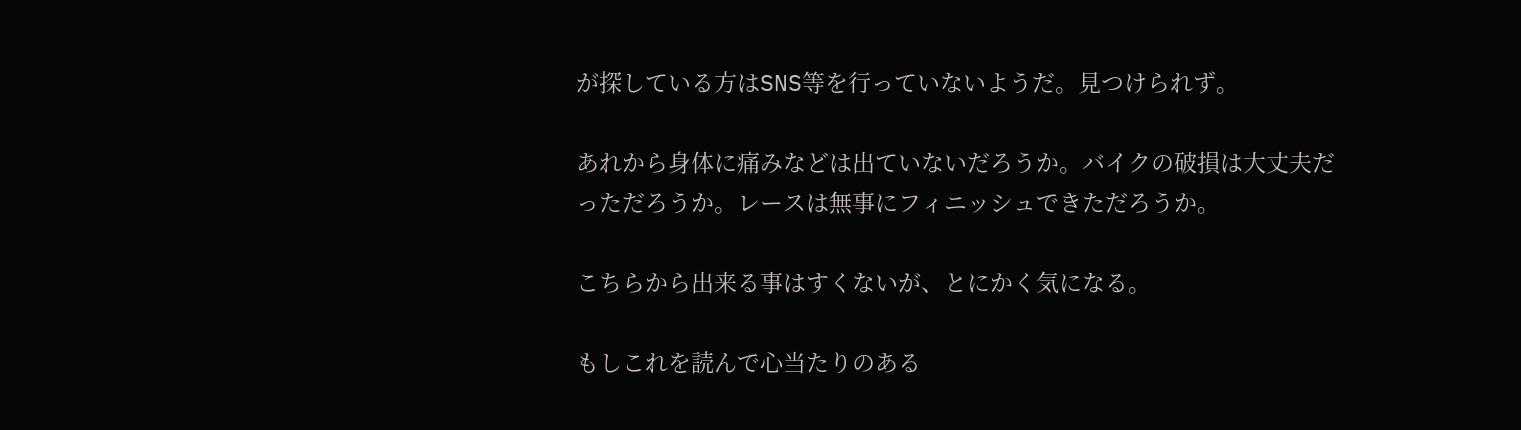が探している方はSNS等を行っていないようだ。見つけられず。

あれから身体に痛みなどは出ていないだろうか。バイクの破損は大丈夫だっただろうか。レースは無事にフィニッシュできただろうか。

こちらから出来る事はすくないが、とにかく気になる。

もしこれを読んで心当たりのある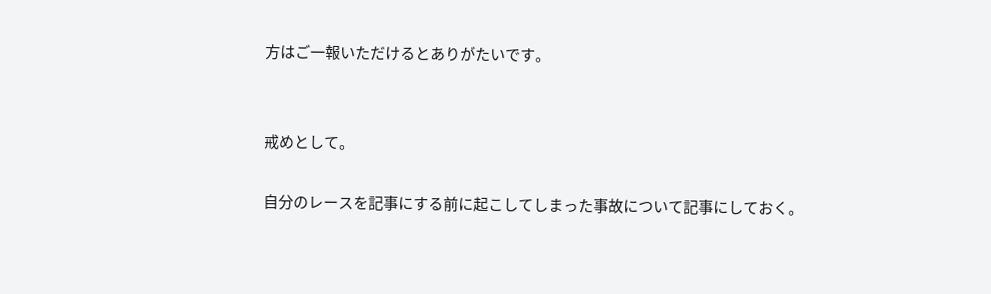方はご一報いただけるとありがたいです。


戒めとして。

自分のレースを記事にする前に起こしてしまった事故について記事にしておく。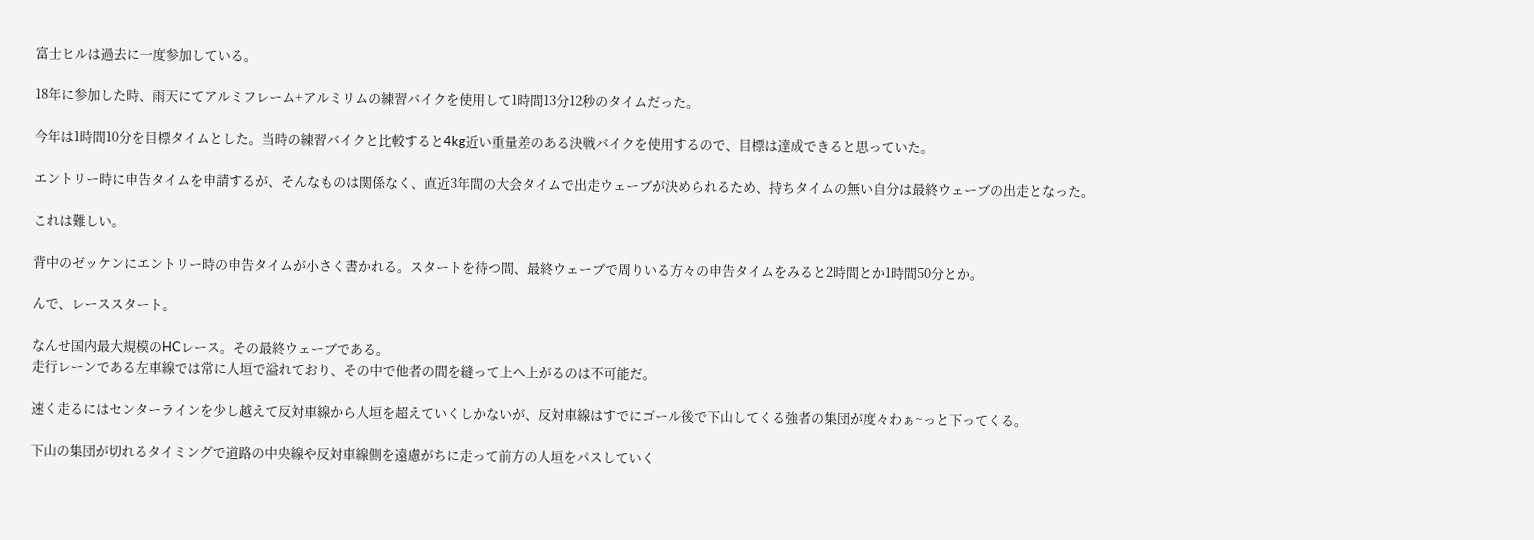富士ヒルは過去に一度参加している。

18年に参加した時、雨天にてアルミフレーム+アルミリムの練習バイクを使用して1時間13分12秒のタイムだった。

今年は1時間10分を目標タイムとした。当時の練習バイクと比較すると4kg近い重量差のある決戦バイクを使用するので、目標は達成できると思っていた。

エントリー時に申告タイムを申請するが、そんなものは関係なく、直近3年間の大会タイムで出走ウェーブが決められるため、持ちタイムの無い自分は最終ウェーブの出走となった。

これは難しい。

背中のゼッケンにエントリー時の申告タイムが小さく書かれる。スタートを待つ間、最終ウェーブで周りいる方々の申告タイムをみると2時間とか1時間50分とか。

んで、レーススタート。

なんせ国内最大規模のHCレース。その最終ウェーブである。
走行レーンである左車線では常に人垣で溢れており、その中で他者の間を縫って上へ上がるのは不可能だ。

速く走るにはセンターラインを少し越えて反対車線から人垣を超えていくしかないが、反対車線はすでにゴール後で下山してくる強者の集団が度々わぁ~っと下ってくる。

下山の集団が切れるタイミングで道路の中央線や反対車線側を遠慮がちに走って前方の人垣をパスしていく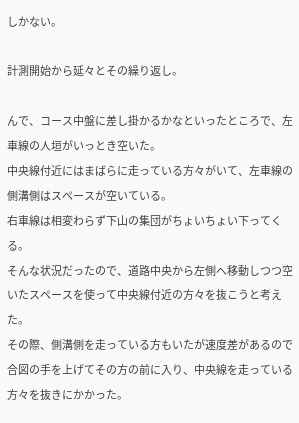しかない。

計測開始から延々とその繰り返し。

んで、コース中盤に差し掛かるかなといったところで、左車線の人垣がいっとき空いた。
中央線付近にはまばらに走っている方々がいて、左車線の側溝側はスペースが空いている。
右車線は相変わらず下山の集団がちょいちょい下ってくる。
そんな状況だったので、道路中央から左側へ移動しつつ空いたスペースを使って中央線付近の方々を抜こうと考えた。
その際、側溝側を走っている方もいたが速度差があるので合図の手を上げてその方の前に入り、中央線を走っている方々を抜きにかかった。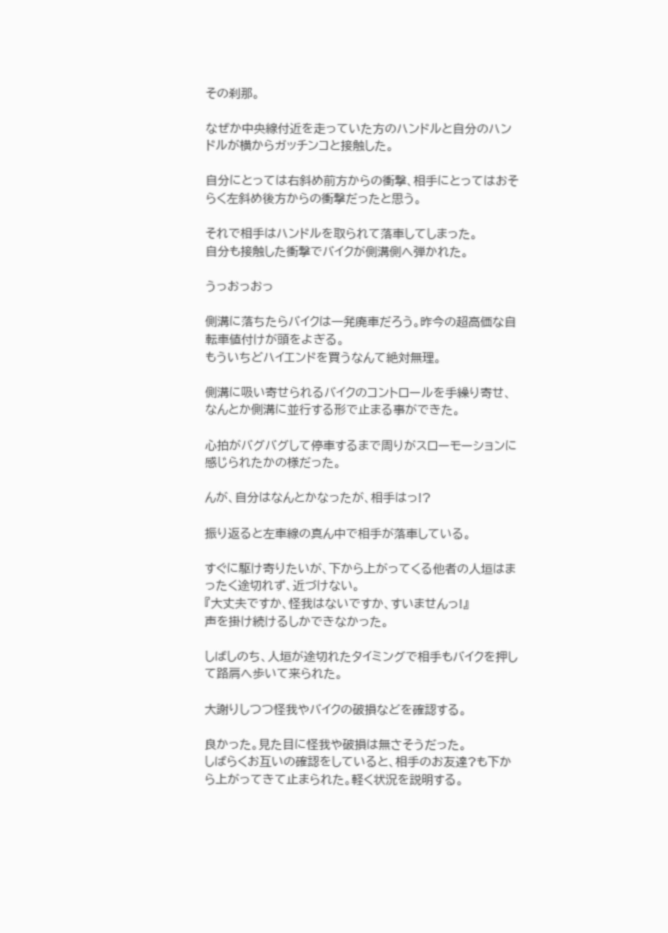その刹那。

なぜか中央線付近を走っていた方のハンドルと自分のハンドルが横からガッチンコと接触した。

自分にとっては右斜め前方からの衝撃、相手にとってはおそらく左斜め後方からの衝撃だったと思う。

それで相手はハンドルを取られて落車してしまった。
自分も接触した衝撃でバイクが側溝側へ弾かれた。

うっおっおっ

側溝に落ちたらバイクは一発廃車だろう。昨今の超高価な自転車値付けが頭をよぎる。
もういちどハイエンドを買うなんて絶対無理。

側溝に吸い寄せられるバイクのコントロールを手繰り寄せ、なんとか側溝に並行する形で止まる事ができた。

心拍がバグバグして停車するまで周りがスローモーションに感じられたかの様だった。

んが、自分はなんとかなったが、相手はっ!?

振り返ると左車線の真ん中で相手が落車している。

すぐに駆け寄りたいが、下から上がってくる他者の人垣はまったく途切れず、近づけない。
『大丈夫ですか、怪我はないですか、すいませんっ!』
声を掛け続けるしかできなかった。

しばしのち、人垣が途切れたタイミングで相手もバイクを押して路肩へ歩いて来られた。

大謝りしつつ怪我やバイクの破損などを確認する。

良かった。見た目に怪我や破損は無さそうだった。
しばらくお互いの確認をしていると、相手のお友達?も下から上がってきて止まられた。軽く状況を説明する。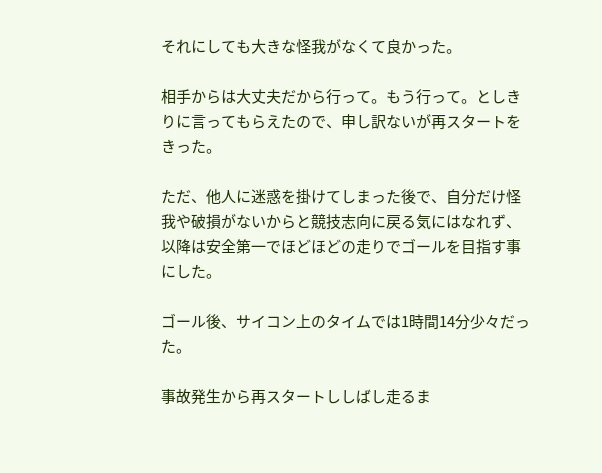それにしても大きな怪我がなくて良かった。

相手からは大丈夫だから行って。もう行って。としきりに言ってもらえたので、申し訳ないが再スタートをきった。

ただ、他人に迷惑を掛けてしまった後で、自分だけ怪我や破損がないからと競技志向に戻る気にはなれず、以降は安全第一でほどほどの走りでゴールを目指す事にした。

ゴール後、サイコン上のタイムでは1時間14分少々だった。

事故発生から再スタートししばし走るま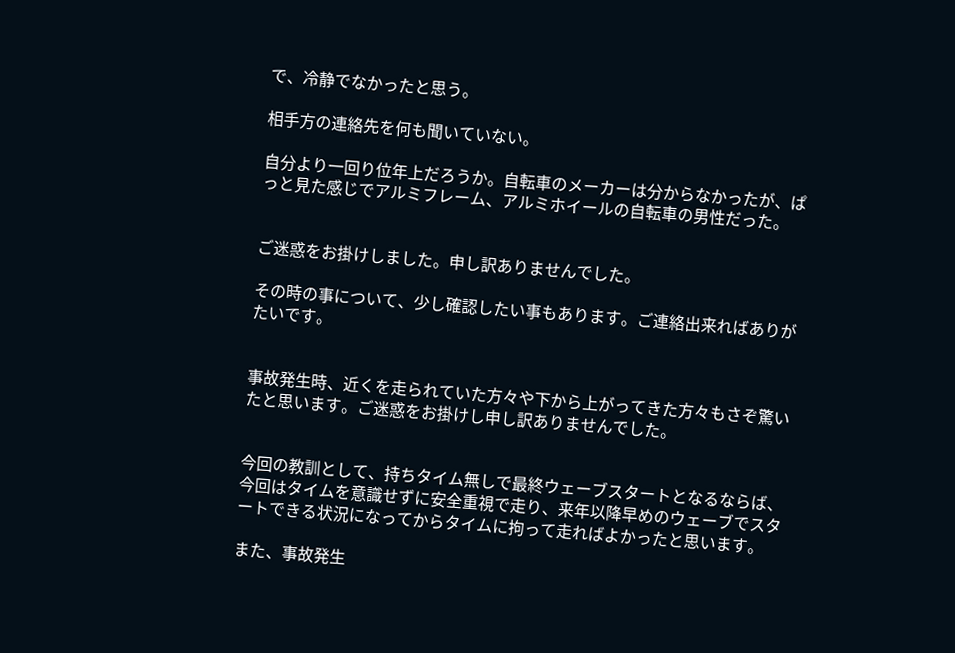で、冷静でなかったと思う。

相手方の連絡先を何も聞いていない。

自分より一回り位年上だろうか。自転車のメーカーは分からなかったが、ぱっと見た感じでアルミフレーム、アルミホイールの自転車の男性だった。


ご迷惑をお掛けしました。申し訳ありませんでした。

その時の事について、少し確認したい事もあります。ご連絡出来ればありがたいです。


事故発生時、近くを走られていた方々や下から上がってきた方々もさぞ驚いたと思います。ご迷惑をお掛けし申し訳ありませんでした。


今回の教訓として、持ちタイム無しで最終ウェーブスタートとなるならば、今回はタイムを意識せずに安全重視で走り、来年以降早めのウェーブでスタートできる状況になってからタイムに拘って走ればよかったと思います。

また、事故発生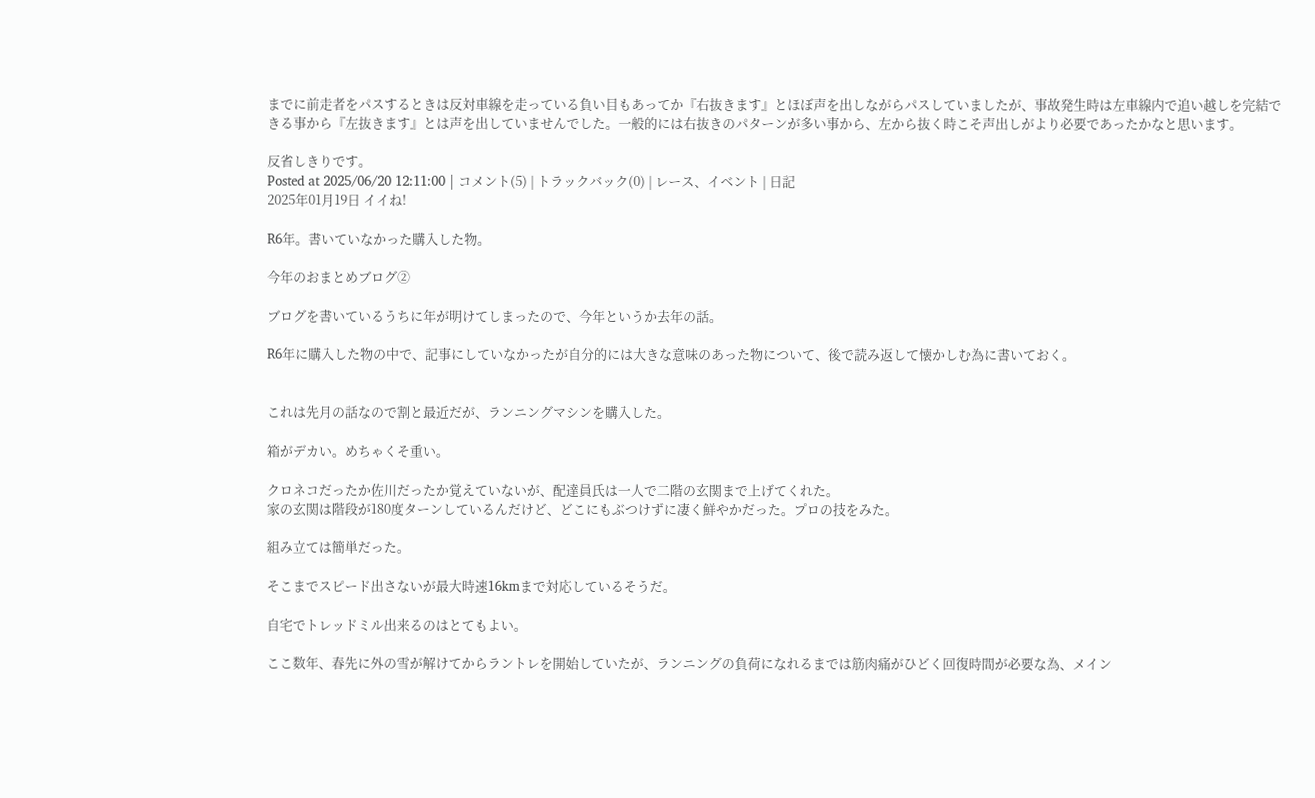までに前走者をパスするときは反対車線を走っている負い目もあってか『右抜きます』とほぼ声を出しながらパスしていましたが、事故発生時は左車線内で追い越しを完結できる事から『左抜きます』とは声を出していませんでした。一般的には右抜きのパターンが多い事から、左から抜く時こそ声出しがより必要であったかなと思います。

反省しきりです。
Posted at 2025/06/20 12:11:00 | コメント(5) | トラックバック(0) | レース、イベント | 日記
2025年01月19日 イイね!

R6年。書いていなかった購入した物。

今年のおまとめブログ②

ブログを書いているうちに年が明けてしまったので、今年というか去年の話。

R6年に購入した物の中で、記事にしていなかったが自分的には大きな意味のあった物について、後で読み返して懐かしむ為に書いておく。


これは先月の話なので割と最近だが、ランニングマシンを購入した。

箱がデカい。めちゃくそ重い。

クロネコだったか佐川だったか覚えていないが、配達員氏は一人で二階の玄関まで上げてくれた。
家の玄関は階段が180度ターンしているんだけど、どこにもぶつけずに凄く鮮やかだった。プロの技をみた。

組み立ては簡単だった。

そこまでスピード出さないが最大時速16kmまで対応しているそうだ。

自宅でトレッドミル出来るのはとてもよい。

ここ数年、春先に外の雪が解けてからラントレを開始していたが、ランニングの負荷になれるまでは筋肉痛がひどく回復時間が必要な為、メイン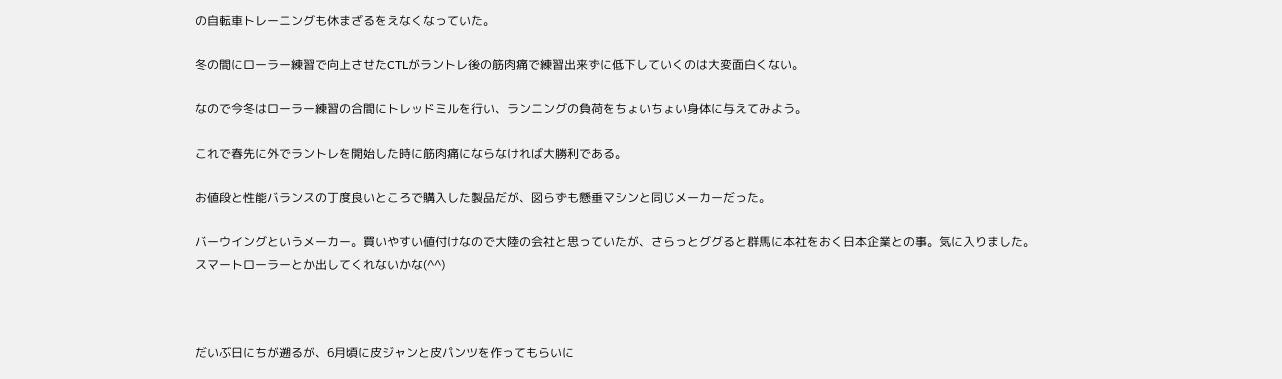の自転車トレーニングも休まざるをえなくなっていた。

冬の間にローラー練習で向上させたCTLがラントレ後の筋肉痛で練習出来ずに低下していくのは大変面白くない。

なので今冬はローラー練習の合間にトレッドミルを行い、ランニングの負荷をちょいちょい身体に与えてみよう。

これで春先に外でラントレを開始した時に筋肉痛にならなければ大勝利である。

お値段と性能バランスの丁度良いところで購入した製品だが、図らずも懸垂マシンと同じメーカーだった。

バーウイングというメーカー。買いやすい値付けなので大陸の会社と思っていたが、さらっとググると群馬に本社をおく日本企業との事。気に入りました。
スマートローラーとか出してくれないかな(^^)



だいぶ日にちが遡るが、6月頃に皮ジャンと皮パンツを作ってもらいに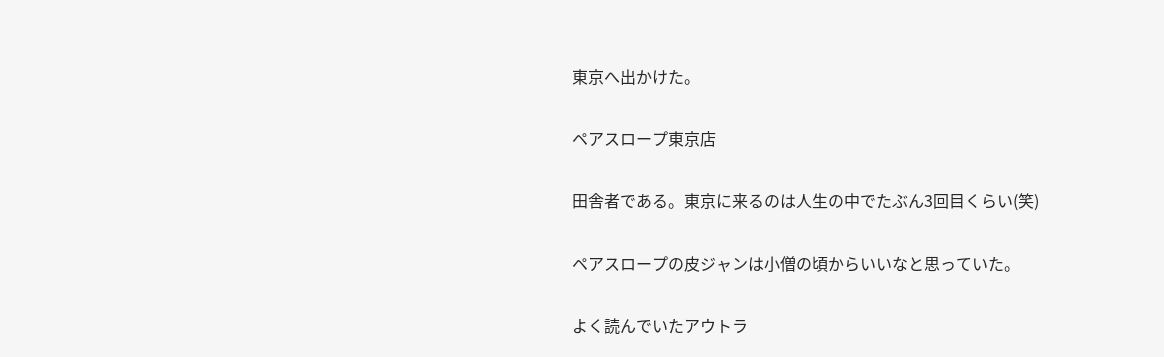東京へ出かけた。

ペアスロープ東京店

田舎者である。東京に来るのは人生の中でたぶん3回目くらい(笑)

ペアスロープの皮ジャンは小僧の頃からいいなと思っていた。

よく読んでいたアウトラ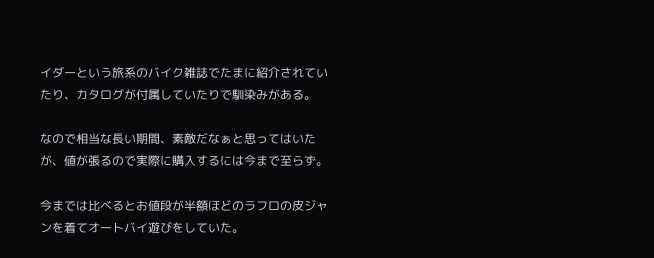イダーという旅系のバイク雑誌でたまに紹介されていたり、カタログが付属していたりで馴染みがある。

なので相当な長い期間、素敵だなぁと思ってはいたが、値が張るので実際に購入するには今まで至らず。

今までは比べるとお値段が半額ほどのラフロの皮ジャンを着てオートバイ遊びをしていた。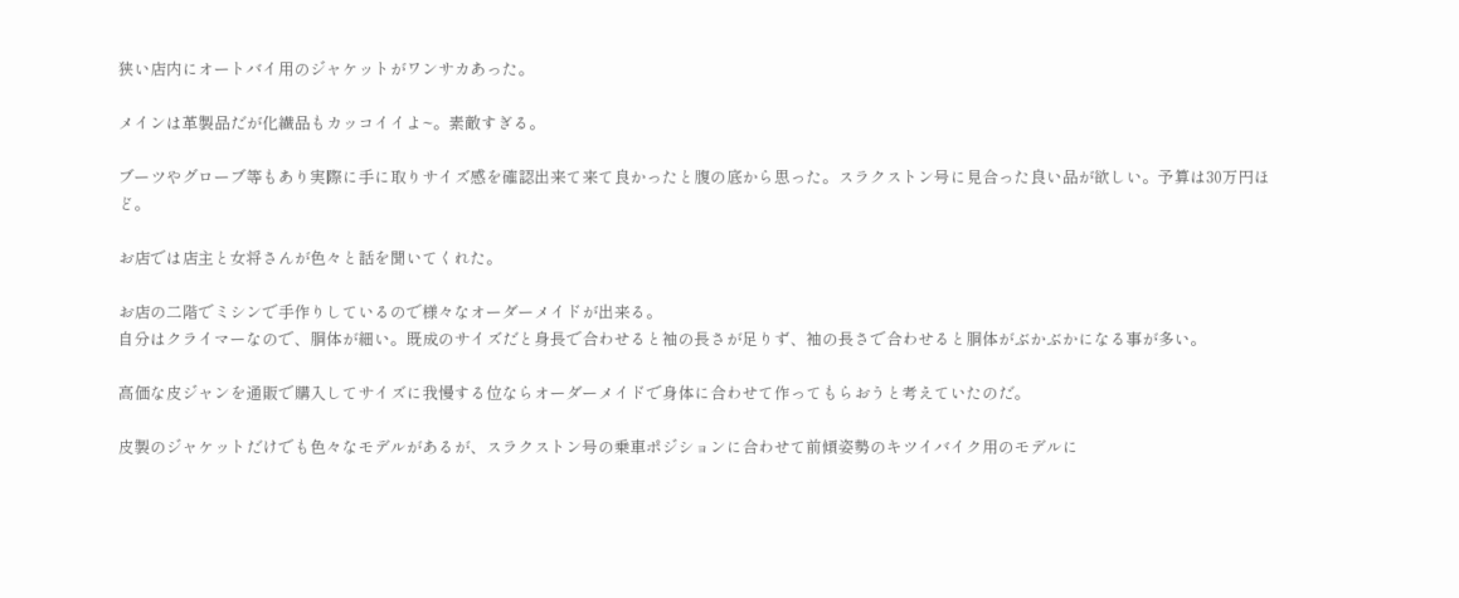狭い店内にオートバイ用のジャケットがワンサカあった。

メインは革製品だが化繊品もカッコイイよ~。素敵すぎる。

ブーツやグローブ等もあり実際に手に取りサイズ感を確認出来て来て良かったと腹の底から思った。スラクストン号に見合った良い品が欲しい。予算は30万円ほど。

お店では店主と女将さんが色々と話を聞いてくれた。

お店の二階でミシンで手作りしているので様々なオーダーメイドが出来る。
自分はクライマーなので、胴体が細い。既成のサイズだと身長で合わせると袖の長さが足りず、袖の長さで合わせると胴体がぶかぶかになる事が多い。

高価な皮ジャンを通販で購入してサイズに我慢する位ならオーダーメイドで身体に合わせて作ってもらおうと考えていたのだ。

皮製のジャケットだけでも色々なモデルがあるが、スラクストン号の乗車ポジションに合わせて前傾姿勢のキツイバイク用のモデルに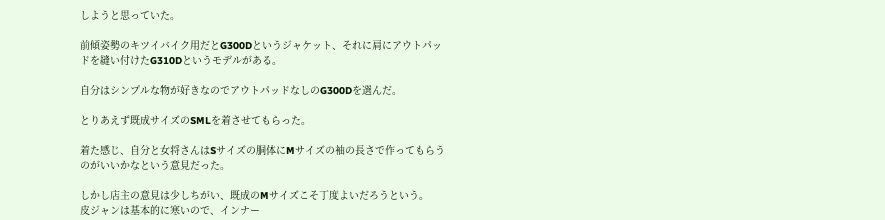しようと思っていた。

前傾姿勢のキツイバイク用だとG300Dというジャケット、それに肩にアウトパッドを縫い付けたG310Dというモデルがある。

自分はシンプルな物が好きなのでアウトパッドなしのG300Dを選んだ。

とりあえず既成サイズのSMLを着させてもらった。

着た感じ、自分と女将さんはSサイズの胴体にMサイズの袖の長さで作ってもらうのがいいかなという意見だった。

しかし店主の意見は少しちがい、既成のMサイズこそ丁度よいだろうという。
皮ジャンは基本的に寒いので、インナー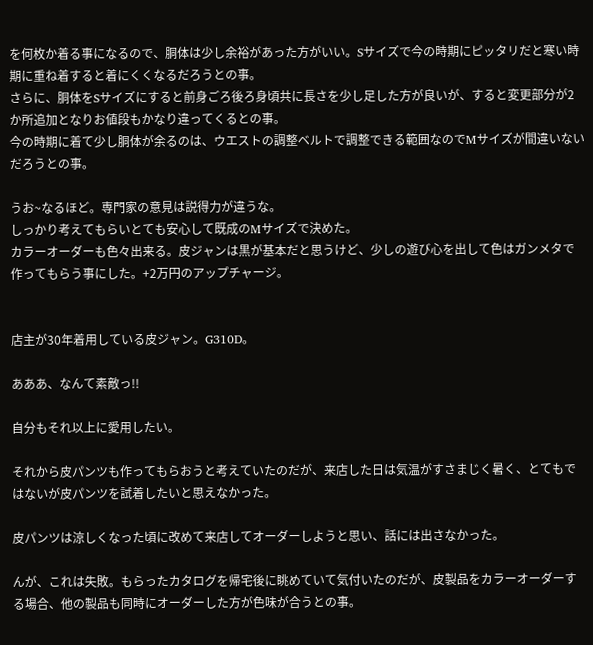を何枚か着る事になるので、胴体は少し余裕があった方がいい。Sサイズで今の時期にピッタリだと寒い時期に重ね着すると着にくくなるだろうとの事。
さらに、胴体をSサイズにすると前身ごろ後ろ身頃共に長さを少し足した方が良いが、すると変更部分が2か所追加となりお値段もかなり違ってくるとの事。
今の時期に着て少し胴体が余るのは、ウエストの調整ベルトで調整できる範囲なのでMサイズが間違いないだろうとの事。

うお~なるほど。専門家の意見は説得力が違うな。
しっかり考えてもらいとても安心して既成のMサイズで決めた。
カラーオーダーも色々出来る。皮ジャンは黒が基本だと思うけど、少しの遊び心を出して色はガンメタで作ってもらう事にした。+2万円のアップチャージ。


店主が30年着用している皮ジャン。G310D。

あああ、なんて素敵っ!!

自分もそれ以上に愛用したい。

それから皮パンツも作ってもらおうと考えていたのだが、来店した日は気温がすさまじく暑く、とてもではないが皮パンツを試着したいと思えなかった。

皮パンツは涼しくなった頃に改めて来店してオーダーしようと思い、話には出さなかった。

んが、これは失敗。もらったカタログを帰宅後に眺めていて気付いたのだが、皮製品をカラーオーダーする場合、他の製品も同時にオーダーした方が色味が合うとの事。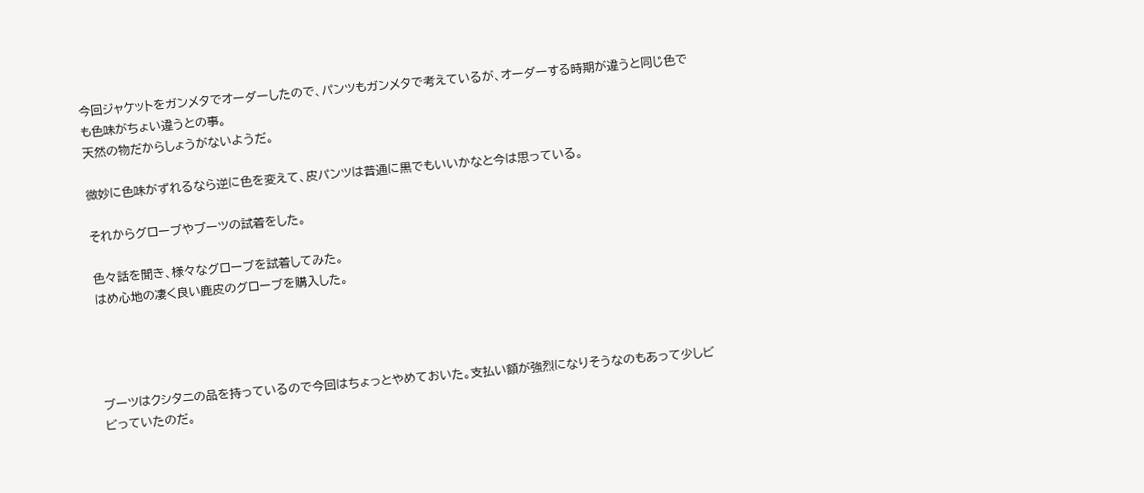今回ジャケットをガンメタでオーダーしたので、パンツもガンメタで考えているが、オーダーする時期が違うと同じ色でも色味がちょい違うとの事。
天然の物だからしょうがないようだ。

微妙に色味がずれるなら逆に色を変えて、皮パンツは普通に黒でもいいかなと今は思っている。

それからグローブやブーツの試着をした。

色々話を聞き、様々なグローブを試着してみた。
はめ心地の凄く良い鹿皮のグローブを購入した。




ブーツはクシタニの品を持っているので今回はちょっとやめておいた。支払い額が強烈になりそうなのもあって少しビビっていたのだ。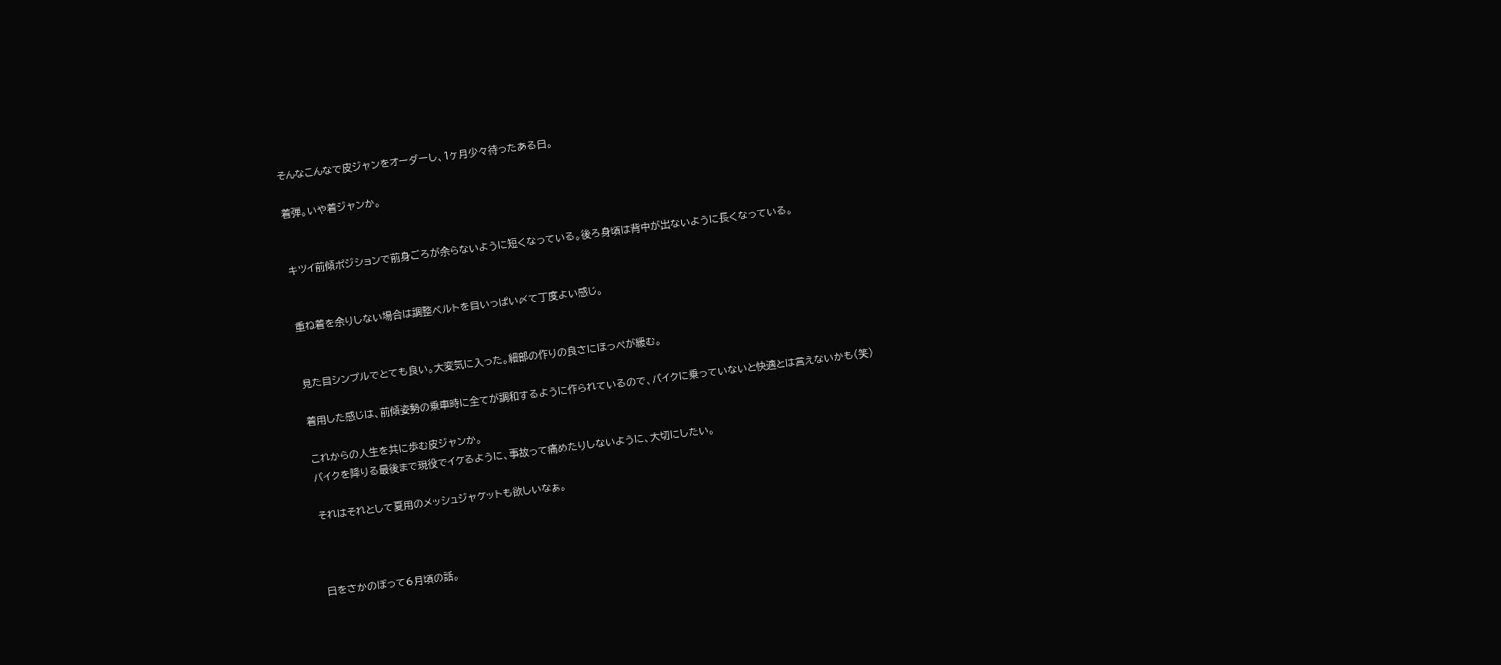そんなこんなで皮ジャンをオーダーし、1ヶ月少々待ったある日。

着弾。いや着ジャンか。


キツイ前傾ポジションで前身ごろが余らないように短くなっている。後ろ身頃は背中が出ないように長くなっている。


重ね着を余りしない場合は調整ベルトを目いっぱい〆て丁度よい感じ。


見た目シンプルでとても良い。大変気に入った。細部の作りの良さにほっぺが緩む。

着用した感じは、前傾姿勢の乗車時に全てが調和するように作られているので、バイクに乗っていないと快適とは言えないかも(笑)

これからの人生を共に歩む皮ジャンか。
バイクを降りる最後まで現役でイケるように、事故って痛めたりしないように、大切にしたい。

それはそれとして夏用のメッシュジャケットも欲しいなぁ。



日をさかのぼって6月頃の話。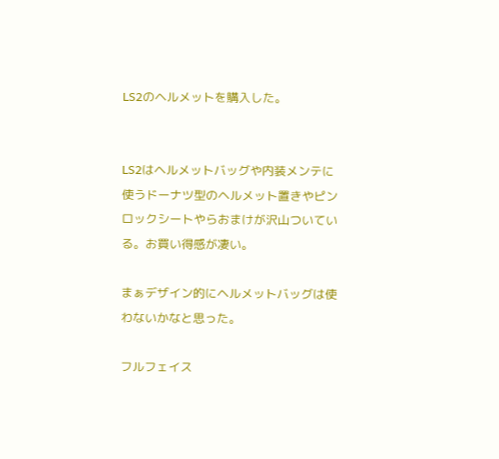LS2のヘルメットを購入した。


LS2はヘルメットバッグや内装メンテに使うドーナツ型のヘルメット置きやピンロックシートやらおまけが沢山ついている。お買い得感が凄い。

まぁデザイン的にヘルメットバッグは使わないかなと思った。

フルフェイス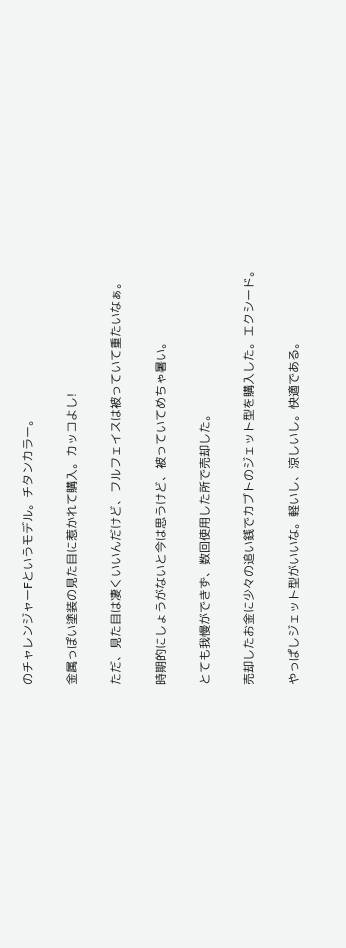のチャレンジャーFというモデル。チタンカラー。

金属っぽい塗装の見た目に惹かれて購入。カッコよし!

ただ、見た目は凄くいいんだけど、フルフェイスは被っていて重たいなぁ。

時期的にしょうがないと今は思うけど、被っていてめちゃ暑い。

とても我慢ができず、数回使用した所で売却した。

売却したお金に少々の追い銭でカブトのジェット型を購入した。エクシード。

やっぱしジェット型がいいな。軽いし、涼しいし。快適である。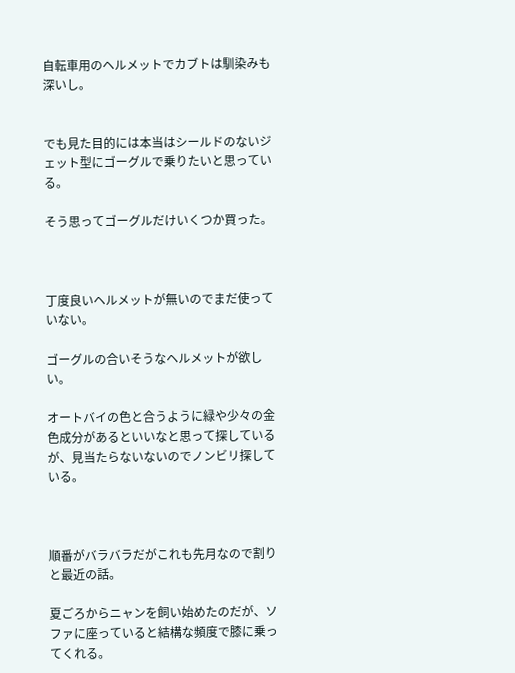自転車用のヘルメットでカブトは馴染みも深いし。


でも見た目的には本当はシールドのないジェット型にゴーグルで乗りたいと思っている。

そう思ってゴーグルだけいくつか買った。



丁度良いヘルメットが無いのでまだ使っていない。

ゴーグルの合いそうなヘルメットが欲しい。

オートバイの色と合うように緑や少々の金色成分があるといいなと思って探しているが、見当たらないないのでノンビリ探している。



順番がバラバラだがこれも先月なので割りと最近の話。

夏ごろからニャンを飼い始めたのだが、ソファに座っていると結構な頻度で膝に乗ってくれる。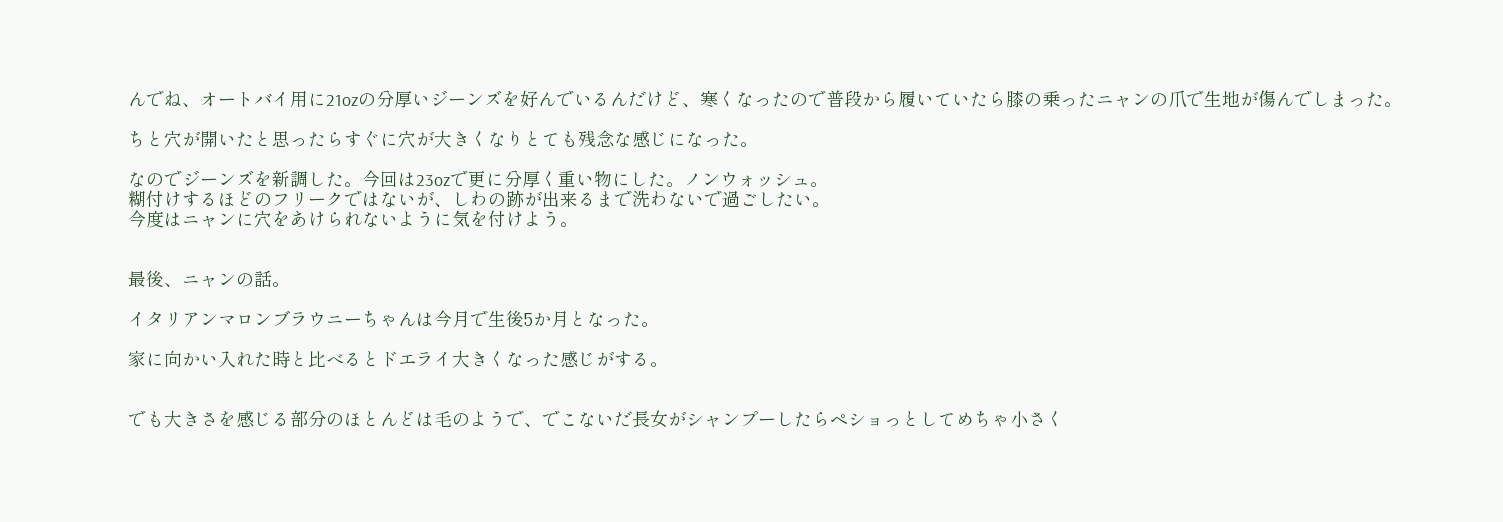んでね、オートバイ用に21ozの分厚いジーンズを好んでいるんだけど、寒くなったので普段から履いていたら膝の乗ったニャンの爪で生地が傷んでしまった。

ちと穴が開いたと思ったらすぐに穴が大きくなりとても残念な感じになった。

なのでジーンズを新調した。今回は23ozで更に分厚く重い物にした。ノンウォッシュ。
糊付けするほどのフリークではないが、しわの跡が出来るまで洗わないで過ごしたい。
今度はニャンに穴をあけられないように気を付けよう。


最後、ニャンの話。

イタリアンマロンブラウニーちゃんは今月で生後5か月となった。

家に向かい入れた時と比べるとドエライ大きくなった感じがする。


でも大きさを感じる部分のほとんどは毛のようで、でこないだ長女がシャンプーしたらペショっとしてめちゃ小さく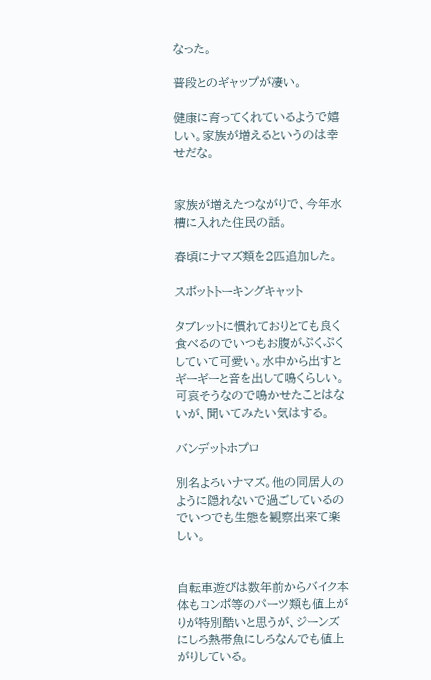なった。

普段とのギャップが凄い。

健康に育ってくれているようで嬉しい。家族が増えるというのは幸せだな。


家族が増えたつながりで、今年水槽に入れた住民の話。

春頃にナマズ類を2匹追加した。

スポットトーキングキャット

タブレットに慣れておりとても良く食べるのでいつもお腹がぷくぷくしていて可愛い。水中から出すとギーギーと音を出して鳴くらしい。
可哀そうなので鳴かせたことはないが、聞いてみたい気はする。

バンデットホプロ

別名よろいナマズ。他の同居人のように隠れないで過ごしているのでいつでも生態を観察出来て楽しい。


自転車遊びは数年前からバイク本体もコンポ等のパーツ類も値上がりが特別酷いと思うが、ジーンズにしろ熱帯魚にしろなんでも値上がりしている。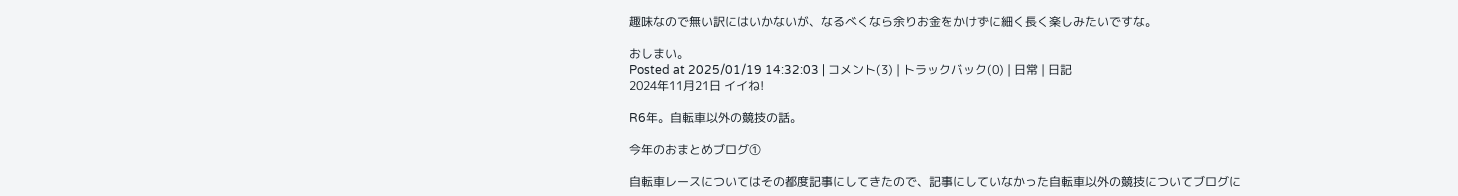趣味なので無い訳にはいかないが、なるべくなら余りお金をかけずに細く長く楽しみたいですな。

おしまい。
Posted at 2025/01/19 14:32:03 | コメント(3) | トラックバック(0) | 日常 | 日記
2024年11月21日 イイね!

R6年。自転車以外の競技の話。

今年のおまとめブログ①

自転車レースについてはその都度記事にしてきたので、記事にしていなかった自転車以外の競技についてブログに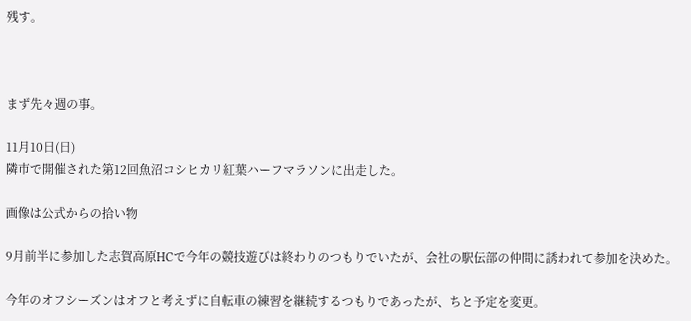残す。



まず先々週の事。

11月10日(日)
隣市で開催された第12回魚沼コシヒカリ紅葉ハーフマラソンに出走した。

画像は公式からの拾い物

9月前半に参加した志賀高原HCで今年の競技遊びは終わりのつもりでいたが、会社の駅伝部の仲間に誘われて参加を決めた。

今年のオフシーズンはオフと考えずに自転車の練習を継続するつもりであったが、ちと予定を変更。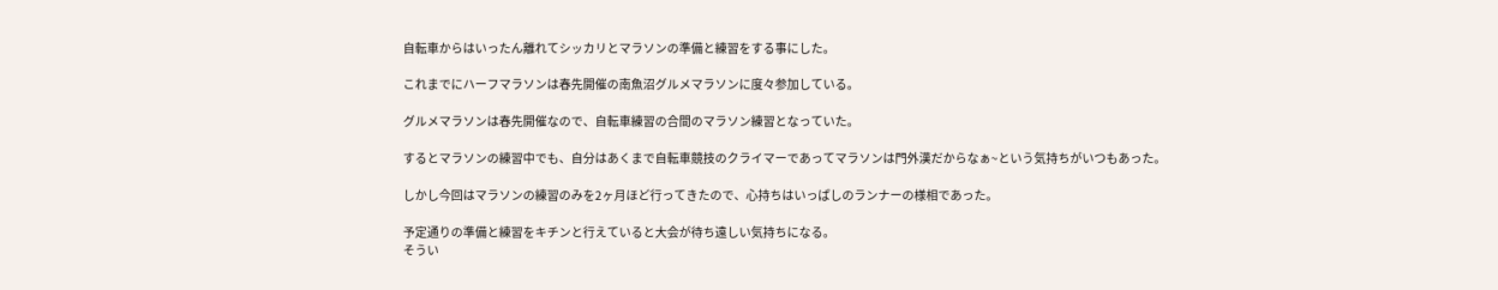自転車からはいったん離れてシッカリとマラソンの準備と練習をする事にした。

これまでにハーフマラソンは春先開催の南魚沼グルメマラソンに度々参加している。

グルメマラソンは春先開催なので、自転車練習の合間のマラソン練習となっていた。

するとマラソンの練習中でも、自分はあくまで自転車競技のクライマーであってマラソンは門外漢だからなぁ~という気持ちがいつもあった。

しかし今回はマラソンの練習のみを2ヶ月ほど行ってきたので、心持ちはいっぱしのランナーの様相であった。

予定通りの準備と練習をキチンと行えていると大会が待ち遠しい気持ちになる。
そうい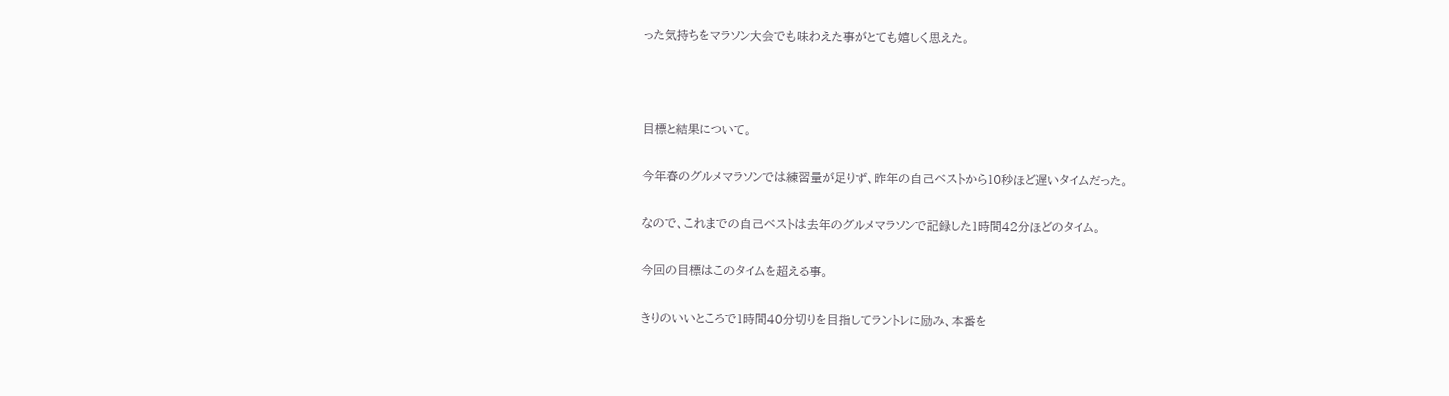った気持ちをマラソン大会でも味わえた事がとても嬉しく思えた。



目標と結果について。

今年春のグルメマラソンでは練習量が足りず、昨年の自己ベストから10秒ほど遅いタイムだった。

なので、これまでの自己ベストは去年のグルメマラソンで記録した1時間42分ほどのタイム。

今回の目標はこのタイムを超える事。

きりのいいところで1時間40分切りを目指してラントレに励み、本番を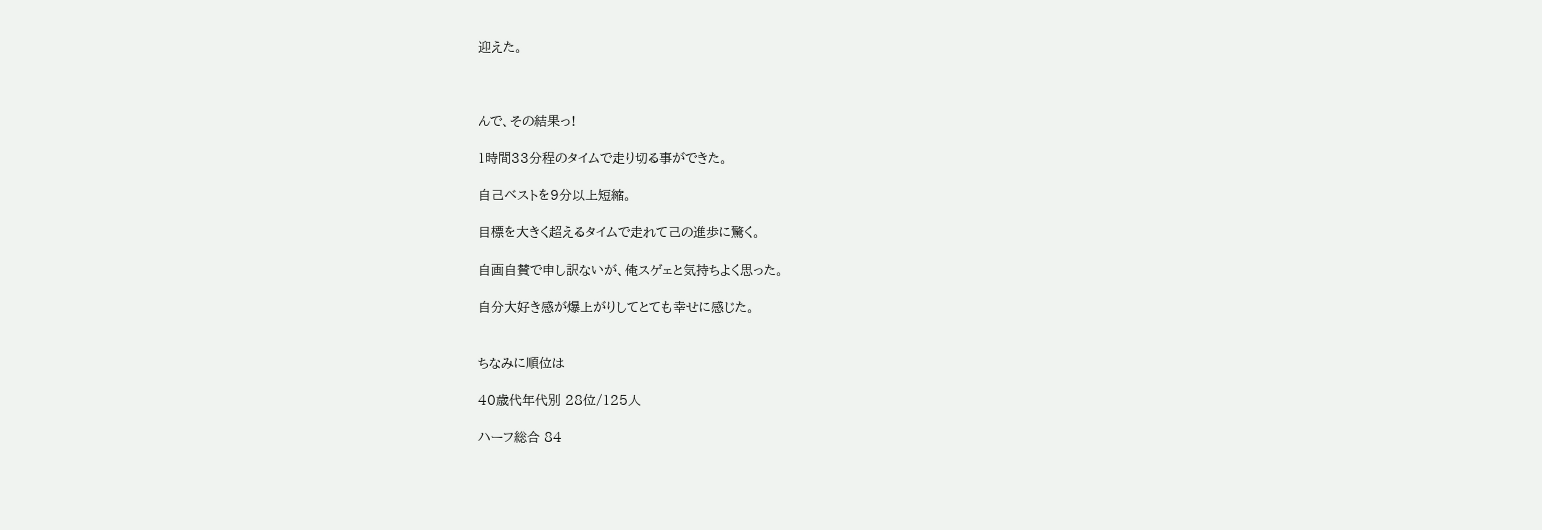迎えた。



んで、その結果っ!

1時間33分程のタイムで走り切る事ができた。

自己ベストを9分以上短縮。

目標を大きく超えるタイムで走れて己の進歩に驚く。

自画自賛で申し訳ないが、俺スゲェと気持ちよく思った。

自分大好き感が爆上がりしてとても幸せに感じた。


ちなみに順位は

40歳代年代別 28位/125人

ハーフ総合 84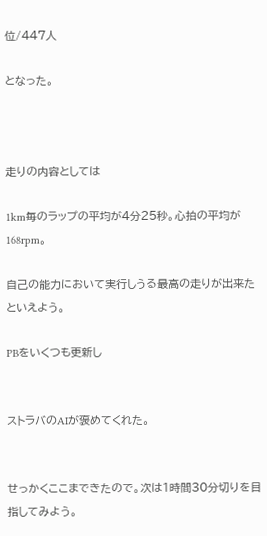位/447人

となった。



走りの内容としては

1km毎のラップの平均が4分25秒。心拍の平均が168rpm。

自己の能力において実行しうる最高の走りが出来たといえよう。

PBをいくつも更新し


ストラバのAIが褒めてくれた。


せっかくここまできたので。次は1時間30分切りを目指してみよう。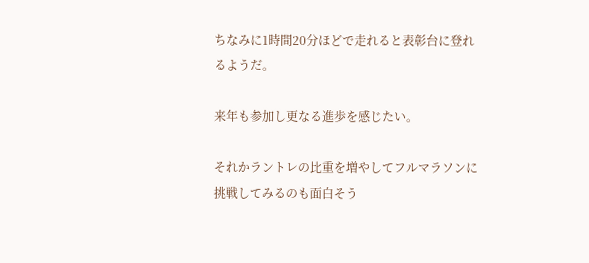ちなみに1時間20分ほどで走れると表彰台に登れるようだ。

来年も参加し更なる進歩を感じたい。

それかラントレの比重を増やしてフルマラソンに挑戦してみるのも面白そう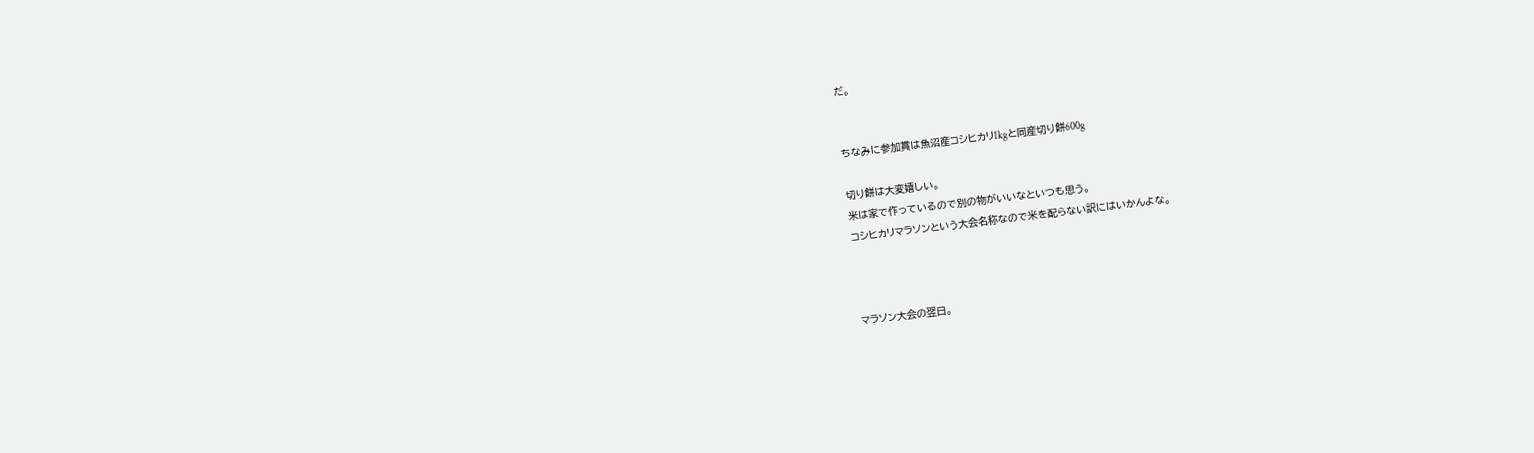だ。


ちなみに参加賞は魚沼産コシヒカリ1kgと同産切り餅600g

切り餅は大変嬉しい。
米は家で作っているので別の物がいいなといつも思う。
コシヒカリマラソンという大会名称なので米を配らない訳にはいかんよな。



マラソン大会の翌日。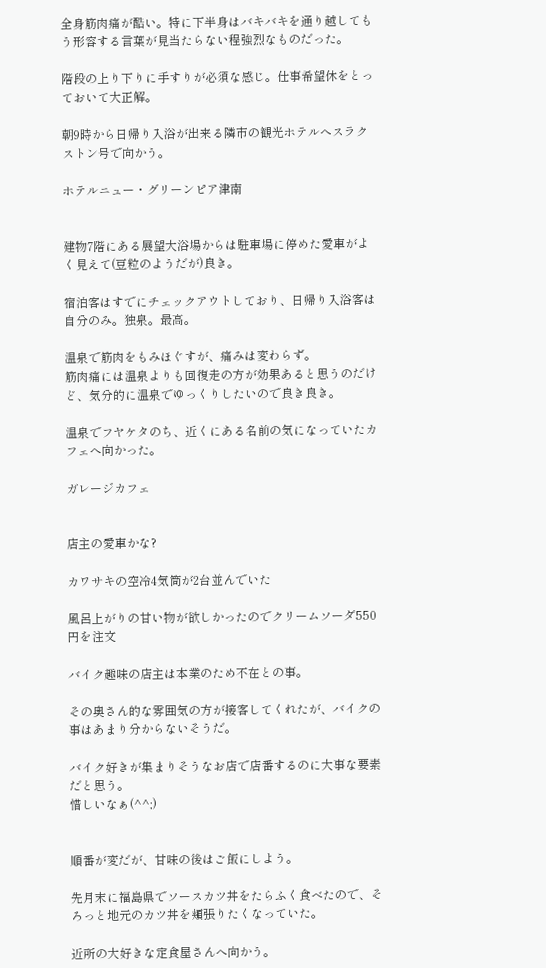全身筋肉痛が酷い。特に下半身はバキバキを通り越してもう形容する言葉が見当たらない程強烈なものだった。

階段の上り下りに手すりが必須な感じ。仕事希望休をとっておいて大正解。

朝9時から日帰り入浴が出来る隣市の観光ホテルへスラクストン号で向かう。

ホテルニュー・グリーンピア津南


建物7階にある展望大浴場からは駐車場に停めた愛車がよく見えて(豆粒のようだが)良き。

宿泊客はすでにチェックアウトしており、日帰り入浴客は自分のみ。独泉。最高。

温泉で筋肉をもみほぐすが、痛みは変わらず。
筋肉痛には温泉よりも回復走の方が効果あると思うのだけど、気分的に温泉でゆっくりしたいので良き良き。

温泉でフヤケタのち、近くにある名前の気になっていたカフェへ向かった。

ガレージカフェ


店主の愛車かな?

カワサキの空冷4気筒が2台並んでいた

風呂上がりの甘い物が欲しかったのでクリームソーダ550円を注文

バイク趣味の店主は本業のため不在との事。

その奥さん的な雰囲気の方が接客してくれたが、バイクの事はあまり分からないそうだ。

バイク好きが集まりそうなお店で店番するのに大事な要素だと思う。
惜しいなぁ(^^;)


順番が変だが、甘味の後はご飯にしよう。

先月末に福島県でソースカツ丼をたらふく食べたので、そろっと地元のカツ丼を頬張りたくなっていた。

近所の大好きな定食屋さんへ向かう。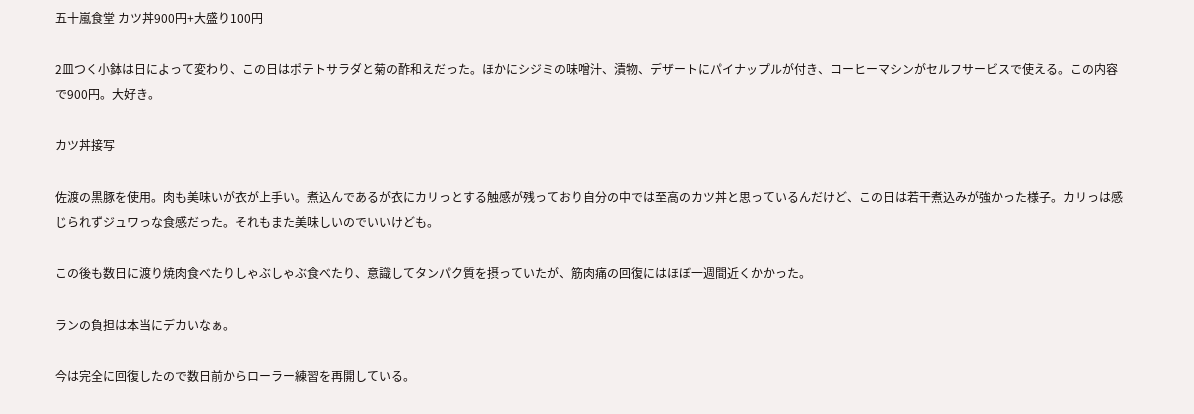五十嵐食堂 カツ丼900円+大盛り100円

2皿つく小鉢は日によって変わり、この日はポテトサラダと菊の酢和えだった。ほかにシジミの味噌汁、漬物、デザートにパイナップルが付き、コーヒーマシンがセルフサービスで使える。この内容で900円。大好き。

カツ丼接写

佐渡の黒豚を使用。肉も美味いが衣が上手い。煮込んであるが衣にカリっとする触感が残っており自分の中では至高のカツ丼と思っているんだけど、この日は若干煮込みが強かった様子。カリっは感じられずジュワっな食感だった。それもまた美味しいのでいいけども。

この後も数日に渡り焼肉食べたりしゃぶしゃぶ食べたり、意識してタンパク質を摂っていたが、筋肉痛の回復にはほぼ一週間近くかかった。

ランの負担は本当にデカいなぁ。

今は完全に回復したので数日前からローラー練習を再開している。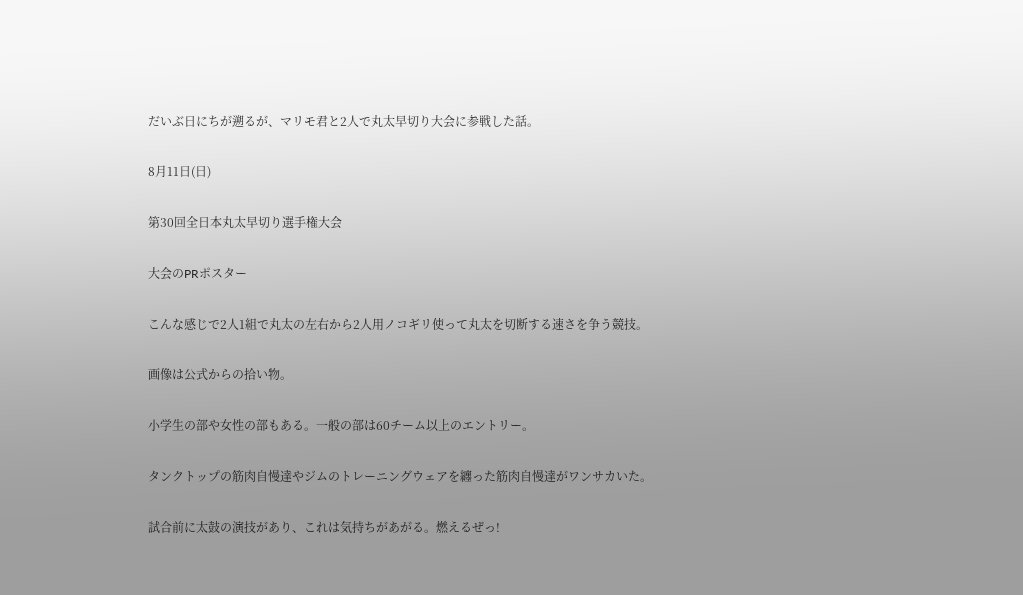だいぶ日にちが遡るが、マリモ君と2人で丸太早切り大会に参戦した話。

8月11日(日)

第30回全日本丸太早切り選手権大会

大会のPRポスター

こんな感じで2人1組で丸太の左右から2人用ノコギリ使って丸太を切断する速さを争う競技。

画像は公式からの拾い物。

小学生の部や女性の部もある。一般の部は60チーム以上のエントリー。

タンクトップの筋肉自慢達やジムのトレーニングウェアを纏った筋肉自慢達がワンサカいた。

試合前に太鼓の演技があり、これは気持ちがあがる。燃えるぜっ!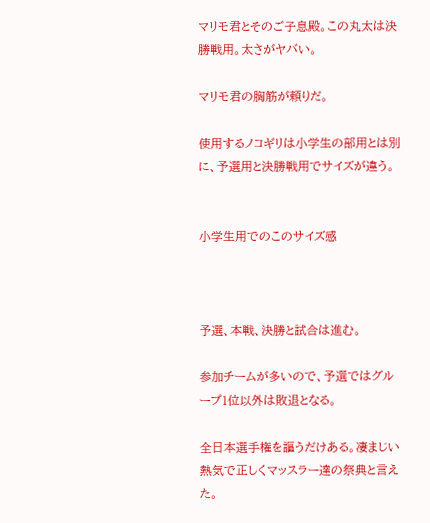マリモ君とそのご子息殿。この丸太は決勝戦用。太さがヤバい。

マリモ君の胸筋が頼りだ。

使用するノコギリは小学生の部用とは別に、予選用と決勝戦用でサイズが違う。


小学生用でのこのサイズ感



予選、本戦、決勝と試合は進む。

参加チームが多いので、予選ではグループ1位以外は敗退となる。

全日本選手権を謳うだけある。凄まじい熱気で正しくマッスラー達の祭典と言えた。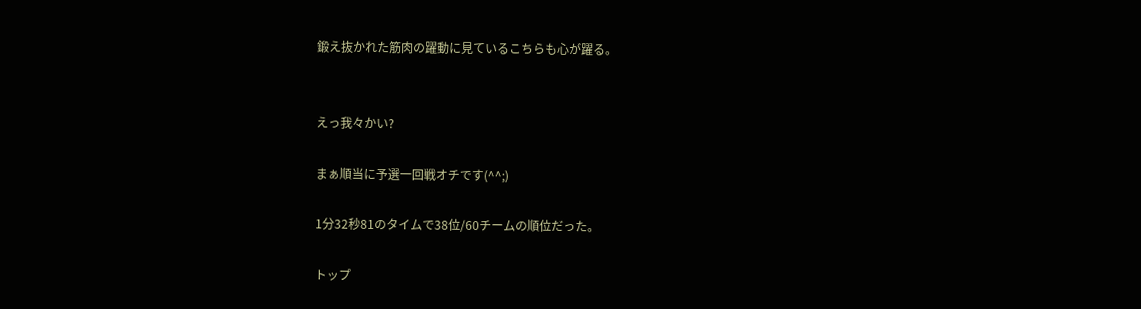鍛え抜かれた筋肉の躍動に見ているこちらも心が躍る。


えっ我々かい?

まぁ順当に予選一回戦オチです(^^;)

1分32秒81のタイムで38位/60チームの順位だった。

トップ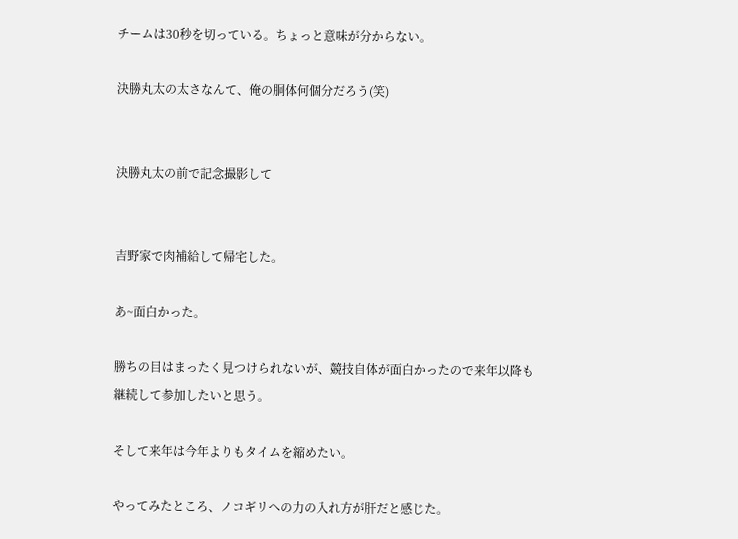チームは30秒を切っている。ちょっと意味が分からない。

決勝丸太の太さなんて、俺の胴体何個分だろう(笑)


決勝丸太の前で記念撮影して


吉野家で肉補給して帰宅した。

あ~面白かった。

勝ちの目はまったく見つけられないが、競技自体が面白かったので来年以降も継続して参加したいと思う。

そして来年は今年よりもタイムを縮めたい。

やってみたところ、ノコギリへの力の入れ方が肝だと感じた。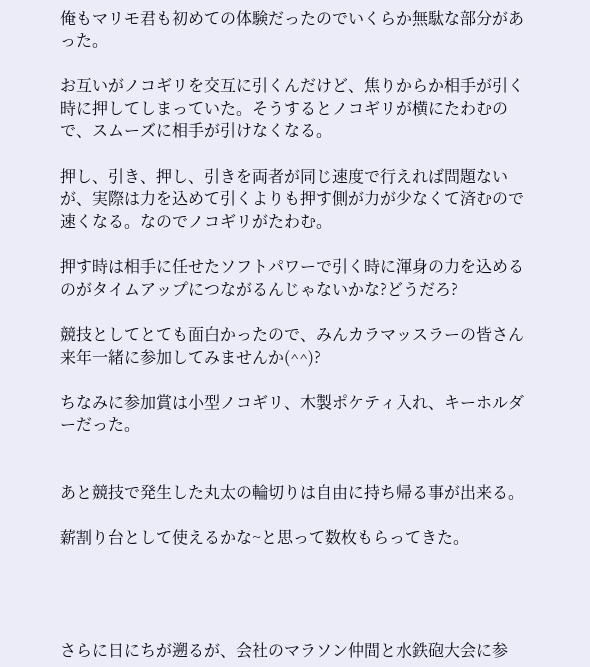俺もマリモ君も初めての体験だったのでいくらか無駄な部分があった。

お互いがノコギリを交互に引くんだけど、焦りからか相手が引く時に押してしまっていた。そうするとノコギリが横にたわむので、スムーズに相手が引けなくなる。

押し、引き、押し、引きを両者が同じ速度で行えれば問題ないが、実際は力を込めて引くよりも押す側が力が少なくて済むので速くなる。なのでノコギリがたわむ。

押す時は相手に任せたソフトパワーで引く時に渾身の力を込めるのがタイムアップにつながるんじゃないかな?どうだろ?

競技としてとても面白かったので、みんカラマッスラーの皆さん来年一緒に参加してみませんか(^^)?

ちなみに参加賞は小型ノコギリ、木製ポケティ入れ、キーホルダーだった。


あと競技で発生した丸太の輪切りは自由に持ち帰る事が出来る。

薪割り台として使えるかな~と思って数枚もらってきた。




さらに日にちが遡るが、会社のマラソン仲間と水鉄砲大会に参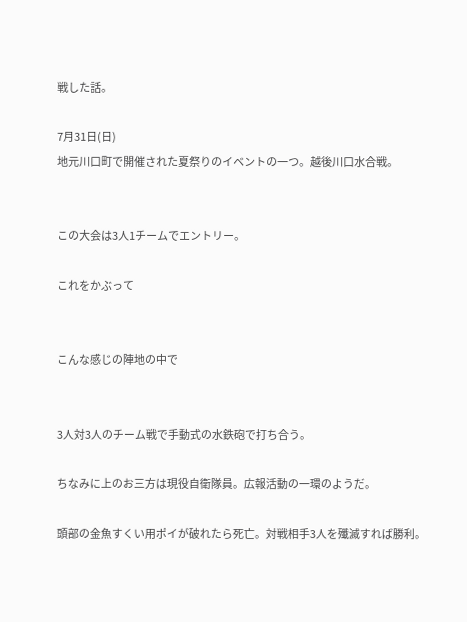戦した話。

7月31日(日)
地元川口町で開催された夏祭りのイベントの一つ。越後川口水合戦。


この大会は3人1チームでエントリー。

これをかぶって


こんな感じの陣地の中で


3人対3人のチーム戦で手動式の水鉄砲で打ち合う。

ちなみに上のお三方は現役自衛隊員。広報活動の一環のようだ。

頭部の金魚すくい用ポイが破れたら死亡。対戦相手3人を殲滅すれば勝利。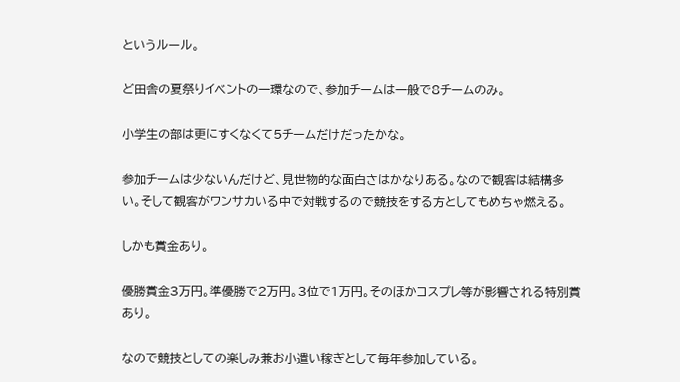というルール。

ど田舎の夏祭りイベントの一環なので、参加チームは一般で8チームのみ。

小学生の部は更にすくなくて5チームだけだったかな。

参加チームは少ないんだけど、見世物的な面白さはかなりある。なので観客は結構多い。そして観客がワンサカいる中で対戦するので競技をする方としてもめちゃ燃える。

しかも賞金あり。

優勝賞金3万円。準優勝で2万円。3位で1万円。そのほかコスプレ等が影響される特別賞あり。

なので競技としての楽しみ兼お小遣い稼ぎとして毎年参加している。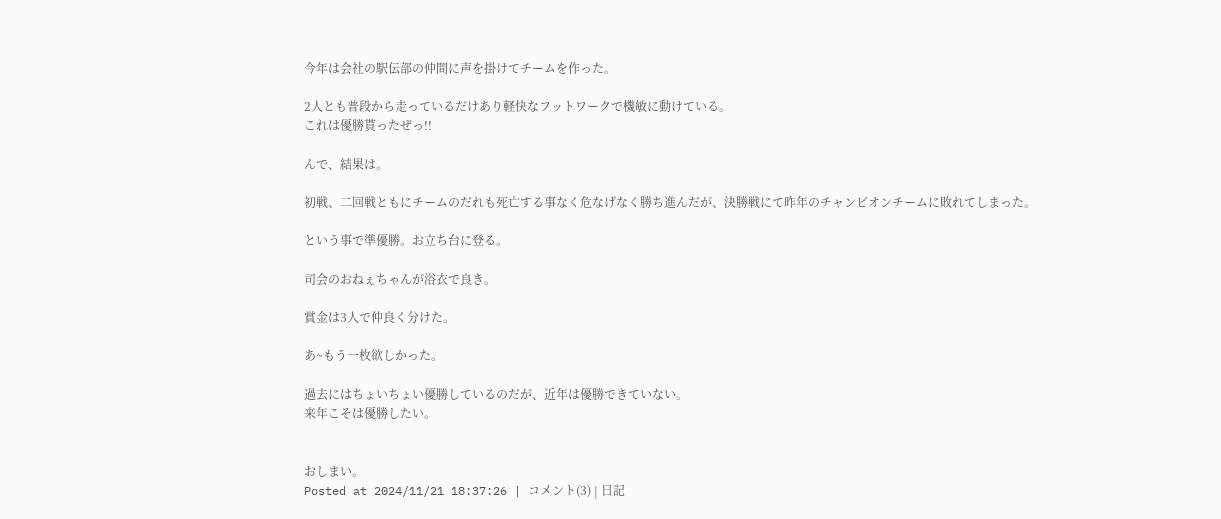今年は会社の駅伝部の仲間に声を掛けてチームを作った。

2人とも普段から走っているだけあり軽快なフットワークで機敏に動けている。
これは優勝貰ったぜっ!!

んで、結果は。

初戦、二回戦ともにチームのだれも死亡する事なく危なげなく勝ち進んだが、決勝戦にて昨年のチャンピオンチームに敗れてしまった。

という事で準優勝。お立ち台に登る。

司会のおねぇちゃんが浴衣で良き。

賞金は3人で仲良く分けた。

あ~もう一枚欲しかった。

過去にはちょいちょい優勝しているのだが、近年は優勝できていない。
来年こそは優勝したい。


おしまい。
Posted at 2024/11/21 18:37:26 | コメント(3) | 日記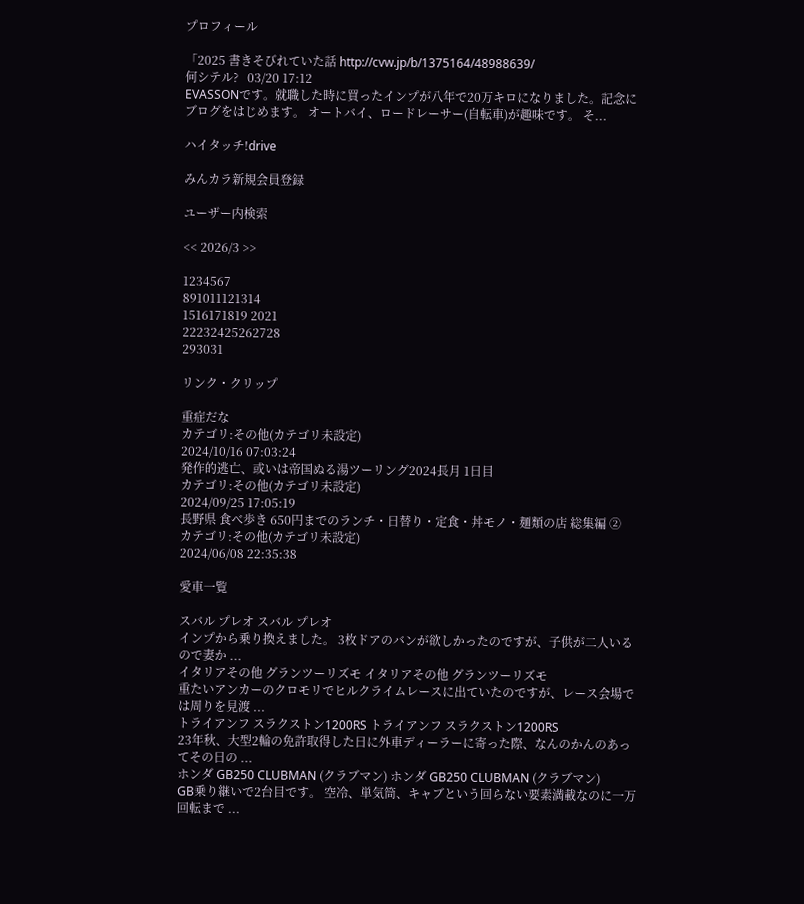プロフィール

「2025 書きそびれていた話 http://cvw.jp/b/1375164/48988639/
何シテル?   03/20 17:12
EVASSONです。就職した時に買ったインプが八年で20万キロになりました。記念にブログをはじめます。 オートバイ、ロードレーサー(自転車)が趣味です。 そ...

ハイタッチ!drive

みんカラ新規会員登録

ユーザー内検索

<< 2026/3 >>

1234567
891011121314
1516171819 2021
22232425262728
293031

リンク・クリップ

重症だな
カテゴリ:その他(カテゴリ未設定)
2024/10/16 07:03:24
発作的逃亡、或いは帝国ぬる湯ツーリング2024長月 1日目
カテゴリ:その他(カテゴリ未設定)
2024/09/25 17:05:19
長野県 食べ歩き 650円までのランチ・日替り・定食・丼モノ・麺類の店 総集編 ②
カテゴリ:その他(カテゴリ未設定)
2024/06/08 22:35:38

愛車一覧

スバル プレオ スバル プレオ
インプから乗り換えました。 3枚ドアのバンが欲しかったのですが、子供が二人いるので妻か ...
イタリアその他 グランツーリズモ イタリアその他 グランツーリズモ
重たいアンカーのクロモリでヒルクライムレースに出ていたのですが、レース会場では周りを見渡 ...
トライアンフ スラクストン1200RS トライアンフ スラクストン1200RS
23年秋、大型2輪の免許取得した日に外車ディーラーに寄った際、なんのかんのあってその日の ...
ホンダ GB250 CLUBMAN (クラブマン) ホンダ GB250 CLUBMAN (クラブマン)
GB乗り継いで2台目です。 空冷、単気筒、キャブという回らない要素満載なのに一万回転まで ...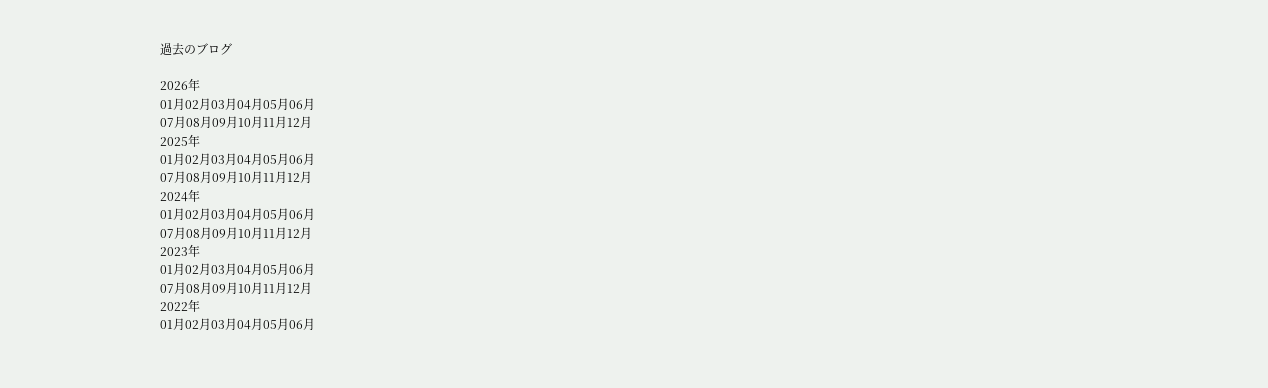過去のブログ

2026年
01月02月03月04月05月06月
07月08月09月10月11月12月
2025年
01月02月03月04月05月06月
07月08月09月10月11月12月
2024年
01月02月03月04月05月06月
07月08月09月10月11月12月
2023年
01月02月03月04月05月06月
07月08月09月10月11月12月
2022年
01月02月03月04月05月06月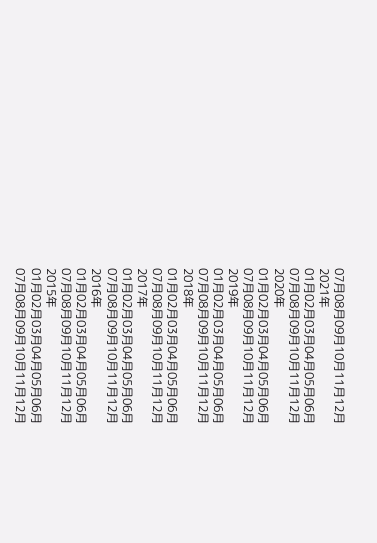07月08月09月10月11月12月
2021年
01月02月03月04月05月06月
07月08月09月10月11月12月
2020年
01月02月03月04月05月06月
07月08月09月10月11月12月
2019年
01月02月03月04月05月06月
07月08月09月10月11月12月
2018年
01月02月03月04月05月06月
07月08月09月10月11月12月
2017年
01月02月03月04月05月06月
07月08月09月10月11月12月
2016年
01月02月03月04月05月06月
07月08月09月10月11月12月
2015年
01月02月03月04月05月06月
07月08月09月10月11月12月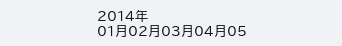2014年
01月02月03月04月05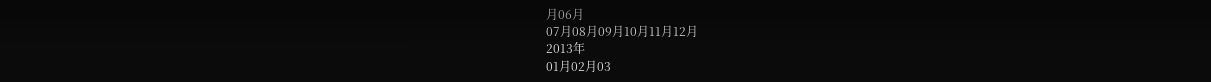月06月
07月08月09月10月11月12月
2013年
01月02月03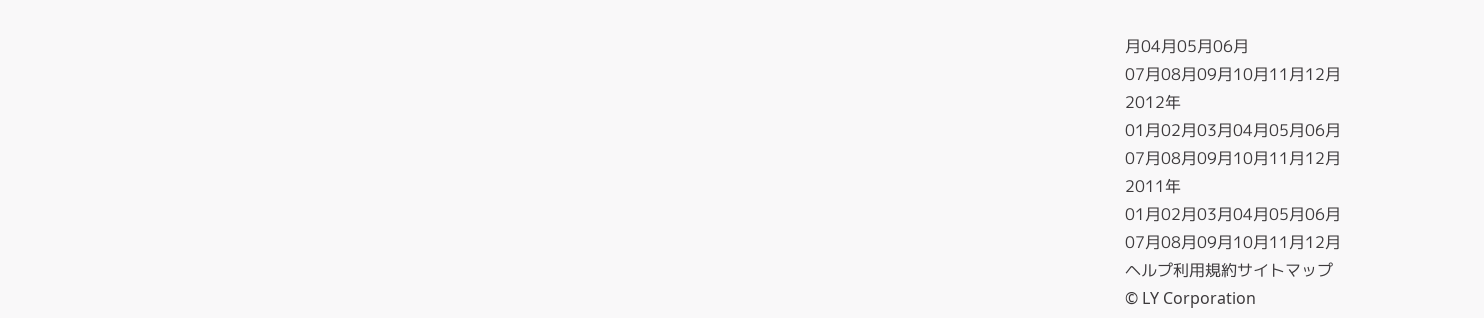月04月05月06月
07月08月09月10月11月12月
2012年
01月02月03月04月05月06月
07月08月09月10月11月12月
2011年
01月02月03月04月05月06月
07月08月09月10月11月12月
ヘルプ利用規約サイトマップ
© LY Corporation